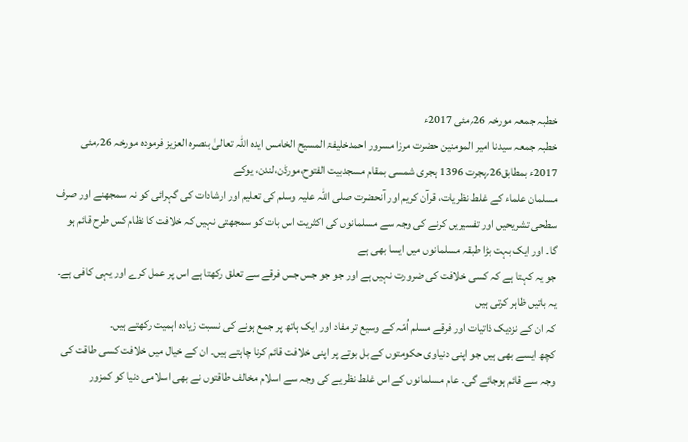خطبہ جمعہ مورخہ 26؍مئی 2017ء
خطبہ جمعہ سیدنا امیر المومنین حضرت مرزا مسرور احمدخلیفۃ المسیح الخامس ایدہ اللہ تعالیٰ بنصرہ العزیز فرمودہ مورخہ 26؍مئی 2017ء بمطابق26؍ہجرت 1396 ہجری شمسی بمقام مسجدبیت الفتوح،مورڈن،لندن، یوکے
مسلمان علماء کے غلط نظریات، قرآن کریم اور آنحضرت صلی اللہ علیہ وسلم کی تعلیم اور ارشادات کی گہرائی کو نہ سمجھنے اور صرف سطحی تشریحیں اور تفسیریں کرنے کی وجہ سے مسلمانوں کی اکثریت اس بات کو سمجھتی نہیں کہ خلافت کا نظام کس طرح قائم ہو گا۔ اور ایک بہت بڑا طبقہ مسلمانوں میں ایسا بھی ہے
جو یہ کہتا ہے کہ کسی خلافت کی ضرورت نہیں ہے اور جو جو جس جس فرقے سے تعلق رکھتا ہے اس پر عمل کرے اور یہی کافی ہے۔ یہ باتیں ظاہر کرتی ہیں
کہ ان کے نزدیک ذاتیات اور فرقے مسلم اُمّہ کے وسیع تر مفاد اور ایک ہاتھ پر جمع ہونے کی نسبت زیادہ اہمیت رکھتے ہیں۔
کچھ ایسے بھی ہیں جو اپنی دنیاوی حکومتوں کے بل بوتے پر اپنی خلافت قائم کرنا چاہتے ہیں۔ ان کے خیال میں خلافت کسی طاقت کی وجہ سے قائم ہوجائے گی۔ عام مسلمانوں کے اس غلط نظریے کی وجہ سے اسلام مخالف طاقتوں نے بھی اسلامی دنیا کو کمزور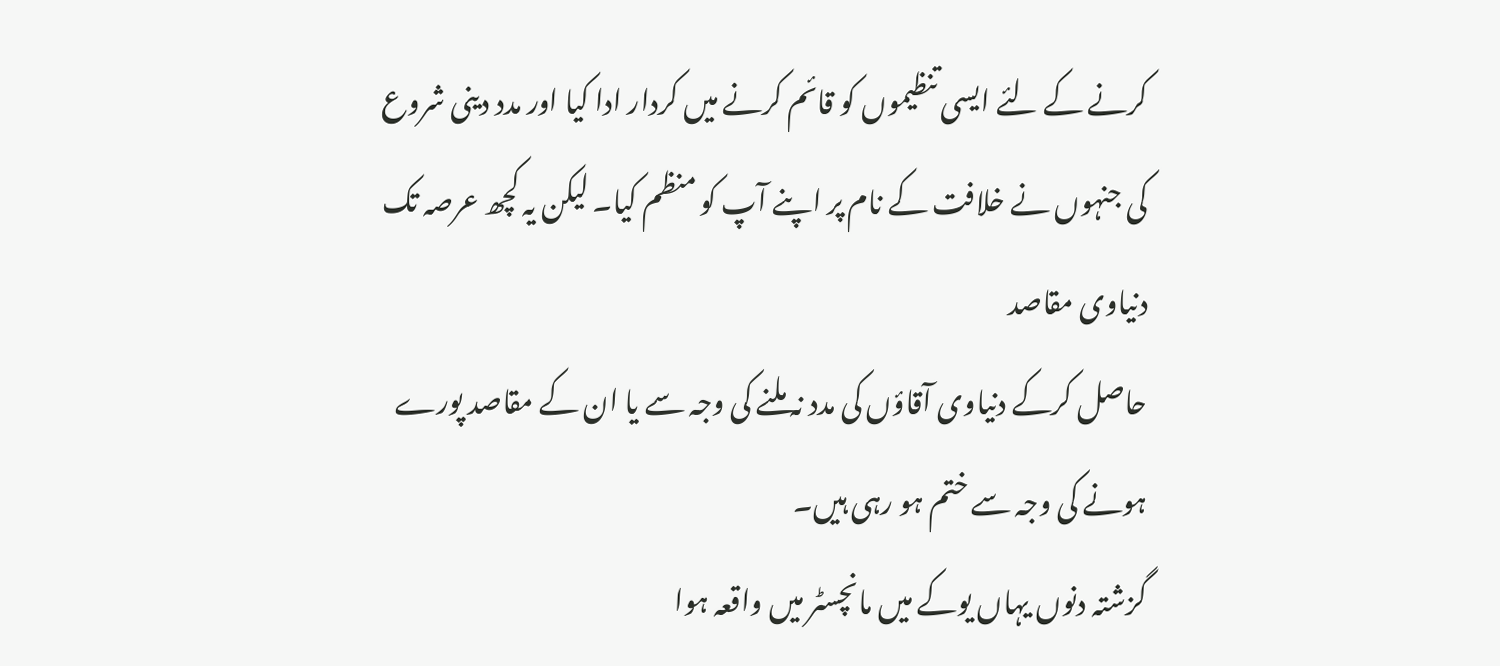کرنے کے لئے ایسی تنظیموں کو قائم کرنے میں کردار ادا کیا اور مدد دینی شروع کی جنہوں نے خلافت کے نام پر اپنے آپ کو منظم کیا۔ لیکن یہ کچھ عرصہ تک دنیاوی مقاصد
حاصل کرکے دنیاوی آقاؤں کی مدد نہ ملنے کی وجہ سے یا ان کے مقاصد پورے ہونے کی وجہ سے ختم ہو رہی ہیں۔
گزشتہ دنوں یہاں یوکے میں مانچسٹر میں واقعہ ہوا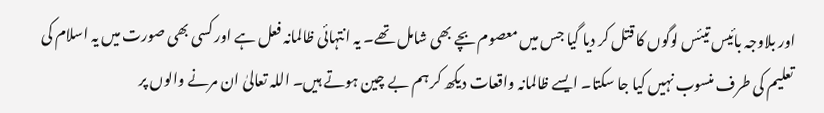اور بلاوجہ بائیس تیئس لوگوں کا قتل کر دیا گیا جس میں معصوم بچے بھی شامل تھے۔ یہ انتہائی ظالمانہ فعل ہے اور کسی بھی صورت میں یہ اسلام کی تعلیم کی طرف منسوب نہیں کیا جا سکتا۔ ایسے ظالمانہ واقعات دیکھ کر ہم بے چین ہوتے ہیں۔ اللہ تعالیٰ ان مرنے والوں پر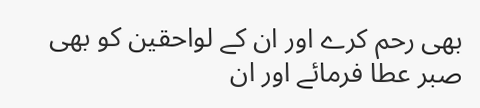بھی رحم کرے اور ان کے لواحقین کو بھی صبر عطا فرمائے اور ان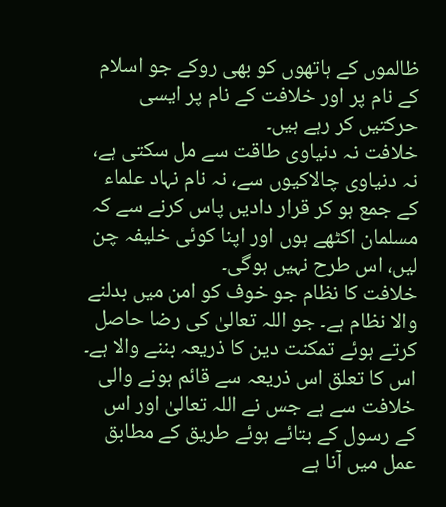ظالموں کے ہاتھوں کو بھی روکے جو اسلام کے نام پر اور خلافت کے نام پر ایسی حرکتیں کر رہے ہیں۔
خلافت نہ دنیاوی طاقت سے مل سکتی ہے، نہ دنیاوی چالاکیوں سے، نہ نام نہاد علماء کے جمع ہو کر قرار دادیں پاس کرنے سے کہ مسلمان اکٹھے ہوں اور اپنا کوئی خلیفہ چن لیں، اس طرح نہیں ہوگی۔
خلافت کا نظام جو خوف کو امن میں بدلنے والا نظام ہے۔ جو اللہ تعالیٰ کی رضا حاصل کرتے ہوئے تمکنت دین کا ذریعہ بننے والا ہے۔ اس کا تعلق اس ذریعہ سے قائم ہونے والی خلافت سے ہے جس نے اللہ تعالیٰ اور اس کے رسول کے بتائے ہوئے طریق کے مطابق عمل میں آنا ہے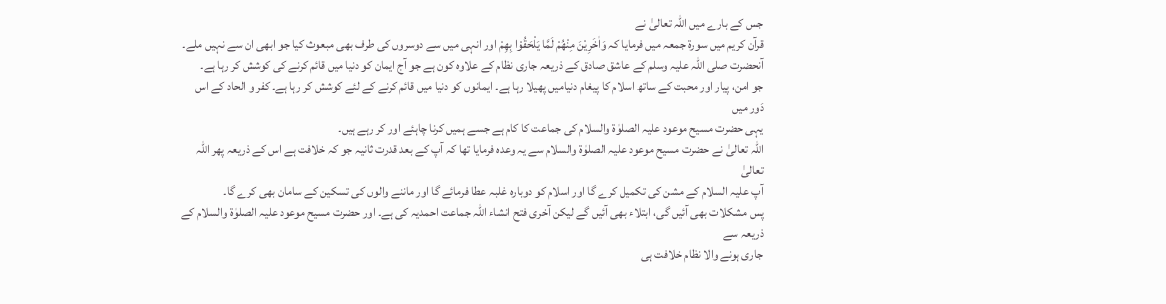جس کے بارے میں اللہ تعالیٰ نے
قرآن کریم میں سورۃ جمعہ میں فرمایا کہ وَاٰخَرِیْنَ مِنْھُمْ لَمَّا یَلْحَقُوْا بِھِمْ اور انہی میں سے دوسروں کی طرف بھی مبعوث کیا جو ابھی ان سے نہیں ملے۔
آنحضرت صلی اللہ علیہ وسلم کے عاشق صادق کے ذریعہ جاری نظام کے علاوہ کون ہے جو آج ایمان کو دنیا میں قائم کرنے کی کوشش کر رہا ہے۔
جو امن، پیار اور محبت کے ساتھ اسلام کا پیغام دنیامیں پھیلا رہا ہے۔ ایمانوں کو دنیا میں قائم کرنے کے لئے کوشش کر رہا ہے۔ کفر و الحاد کے اس دَور میں
یہی حضرت مسیح موعود علیہ الصلوٰۃ والسلام کی جماعت کا کام ہے جسے ہمیں کرنا چاہئے اور کر رہے ہیں۔
اللہ تعالیٰ نے حضرت مسیح موعود علیہ الصلوٰۃ والسلام سے یہ وعدہ فرمایا تھا کہ آپ کے بعد قدرت ثانیہ جو کہ خلافت ہے اس کے ذریعہ پھر اللہ تعالیٰ
آپ علیہ السلام کے مشن کی تکمیل کرے گا اور اسلام کو دوبارہ غلبہ عطا فرمائے گا اور ماننے والوں کی تسکین کے سامان بھی کرے گا۔
پس مشکلات بھی آئیں گی، ابتلاء بھی آئیں گے لیکن آخری فتح انشاء اللہ جماعت احمدیہ کی ہے۔ اور حضرت مسیح موعود علیہ الصلوٰۃ والسلام کے ذریعہ سے
جاری ہونے والا نظام خلافت ہی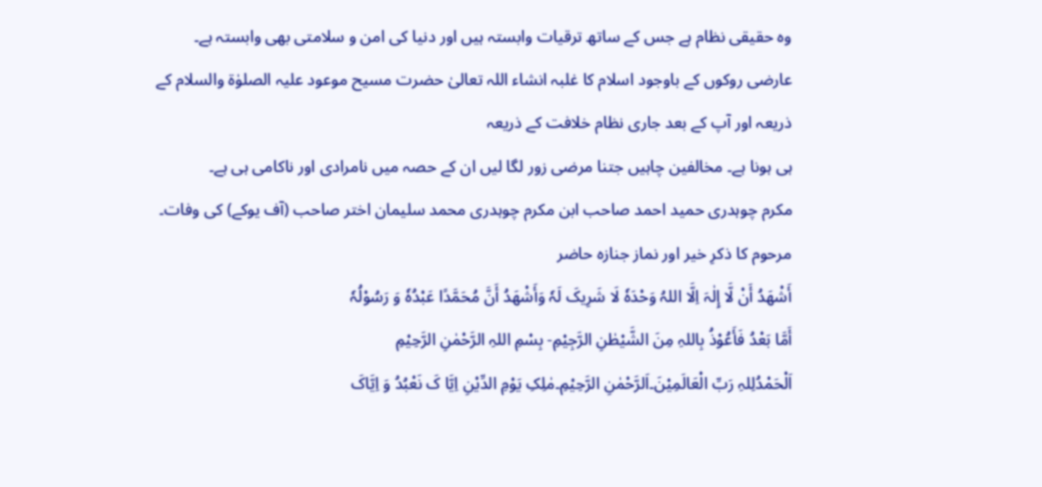وہ حقیقی نظام ہے جس کے ساتھ ترقیات وابستہ ہیں اور دنیا کی امن و سلامتی بھی وابستہ ہے۔
عارضی روکوں کے باوجود اسلام کا غلبہ انشاء اللہ تعالیٰ حضرت مسیح موعود علیہ الصلوٰۃ والسلام کے ذریعہ اور آپ کے بعد جاری نظام خلافت کے ذریعہ
ہی ہونا ہے۔ مخالفین چاہیں جتنا مرضی زور لگا لیں ان کے حصہ میں نامرادی اور ناکامی ہی ہے۔
مکرم چوہدری حمید احمد صاحب ابن مکرم چوہدری محمد سلیمان اختر صاحب (آف یوکے) کی وفات۔ مرحوم کا ذکرِ خیر اور نماز جنازہ حاضر
أَشْھَدُ أَنْ لَّا إِلٰہَ اِلَّا اللہُ وَحْدَہٗ لَا شَرِیکَ لَہٗ وَأَشْھَدُ أَنَّ مُحَمَّدًا عَبْدُہٗ وَ رَسُوْلُہٗ
أَمَّا بَعْدُ فَأَعُوْذُ بِاللہِ مِنَ الشَّیْطٰنِ الرَّجِیْمِ- بِسْمِ اللہِ الرَّحْمٰنِ الرَّحِیْمِ
اَلْحَمْدُلِلہِ رَبِّ الْعَالَمِیْنَ۔اَلرَّحْمٰنِ الرَّحِیْمِ۔مٰلِکِ یَوْمِ الدِّیْنِ اِیَّا کَ نَعْبُدُ وَ اِیَّاکَ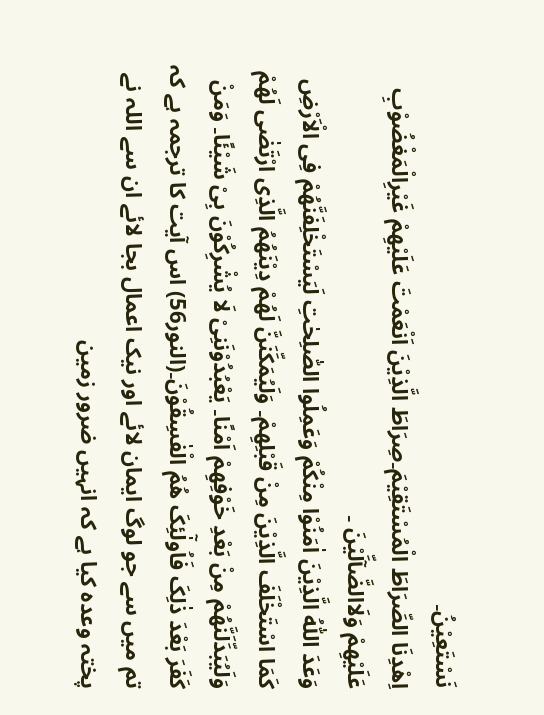نَسْتَعِیْنُ۔
اِھْدِنَا الصِّرَاطَ الْمُسْتَقِیْمَ۔صِرَاطَ الَّذِیْنَ اَنْعَمْتَ عَلَیْھِمْ غَیْرِالْمَغْضُوْبِ عَلَیْھِمْ وَلَاالضَّآلِّیْنَ ۔
وَعَدَ اللّٰہُ الَّذِیْنَ اٰمَنُوْا مِنْکُمْ وَعَمِلُوا الصّٰلِحٰتِ لَیَسْتَخْلِفَنَّھُمْ فِی الْاَرْضِ کَمَا اسْتَخْلَفَ الَّذِیْنَ مِنْ قَبْلِھِمْ۔ وَلَیُمَکِّنَنَّ لَھُمْ دِیْنَھُمُ الَّذِی ارْتَضٰی لَھُمْ وَلَیُبَدِّلَنَّھُمْ مِنْ بَعْدِ خَوْفِھِمْ اَمْنًا۔ یَعْبُدُوْنَنِیْ لَا یُشْرِکُوْنَ بِیْ شَیْئًا۔ وَمَنْ کَفَرَ بَعْدَ ذٰلِکَ فَاُولٰٓئِکَ ھُمُ الْفٰسِقُوْنَ۔(النور56) اس آیت کا ترجمہ ہے کہ تم میں سے جو لوگ ایمان لائے اور نیک اعمال بجا لائے ان سے اللہ نے پختہ وعدہ کیا ہے کہ انہیں ضرور زمین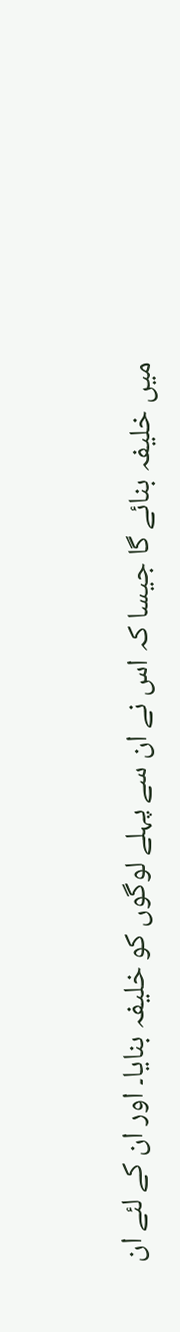میں خلیفہ بنائے گا جیسا کہ اس نے ان سے پہلے لوگوں کو خلیفہ بنایا۔ اور ان کے لئے ان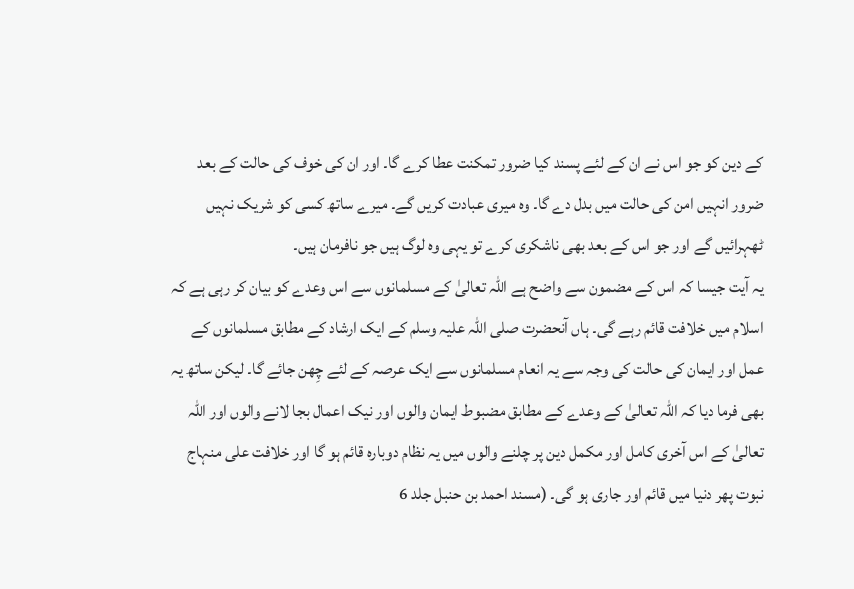کے دین کو جو اس نے ان کے لئے پسند کیا ضرور تمکنت عطا کرے گا۔ اور ان کی خوف کی حالت کے بعد ضرور انہیں امن کی حالت میں بدل دے گا۔ وہ میری عبادت کریں گے۔ میرے ساتھ کسی کو شریک نہیں ٹھہرائیں گے اور جو اس کے بعد بھی ناشکری کرے تو یہی وہ لوگ ہیں جو نافرمان ہیں۔
یہ آیت جیسا کہ اس کے مضمون سے واضح ہے اللہ تعالیٰ کے مسلمانوں سے اس وعدے کو بیان کر رہی ہے کہ اسلام میں خلافت قائم رہے گی۔ ہاں آنحضرت صلی اللہ علیہ وسلم کے ایک ارشاد کے مطابق مسلمانوں کے عمل اور ایمان کی حالت کی وجہ سے یہ انعام مسلمانوں سے ایک عرصہ کے لئے چِھن جائے گا۔ لیکن ساتھ یہ بھی فرما دیا کہ اللہ تعالیٰ کے وعدے کے مطابق مضبوط ایمان والوں اور نیک اعمال بجا لانے والوں اور اللہ تعالیٰ کے اس آخری کامل اور مکمل دین پر چلنے والوں میں یہ نظام دوبارہ قائم ہو گا اور خلافت علی منہاج نبوت پھر دنیا میں قائم اور جاری ہو گی۔ (مسند احمد بن حنبل جلد 6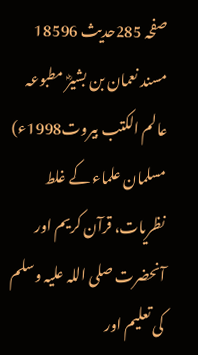صفحہ 285حدیث 18596 مسند نعمان بن بشیرؓ مطبوعہ عالم الکتب بیروت1998ء)
مسلمان علماء کے غلط نظریات، قرآن کریم اور آنحضرت صلی اللہ علیہ وسلم کی تعلیم اور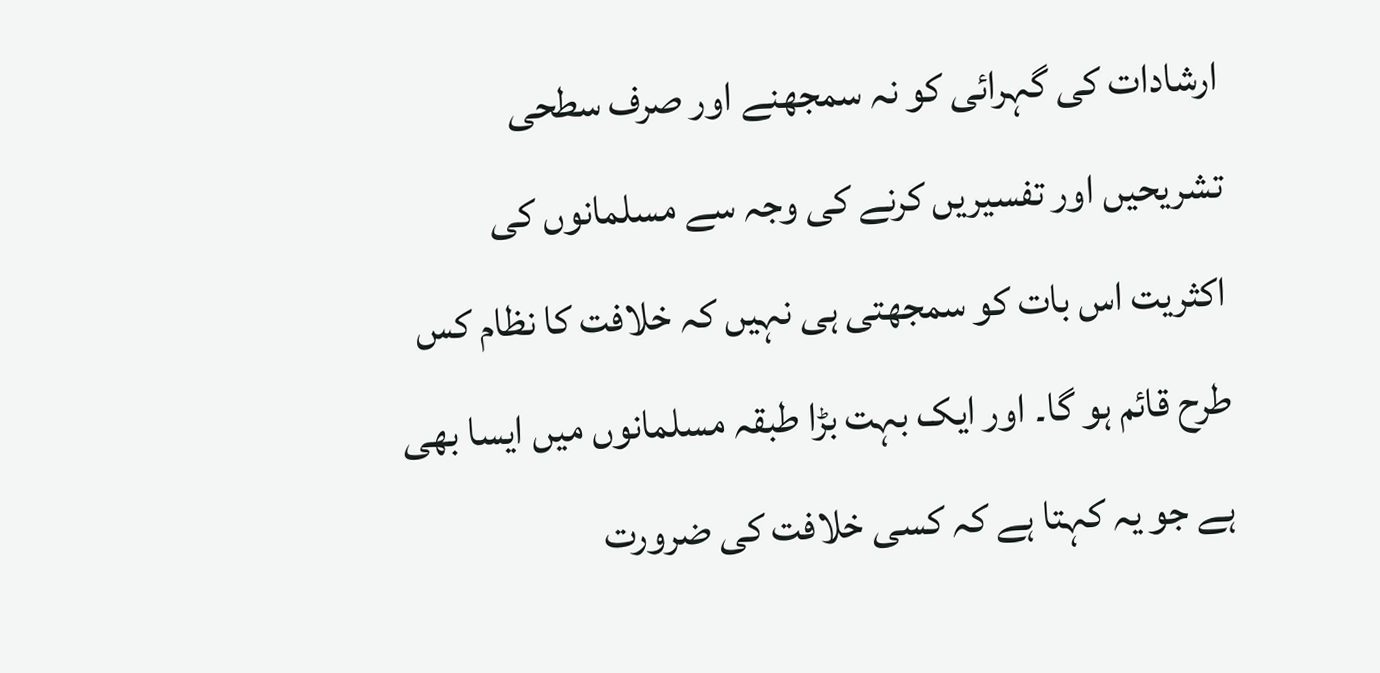ارشادات کی گہرائی کو نہ سمجھنے اور صرف سطحی تشریحیں اور تفسیریں کرنے کی وجہ سے مسلمانوں کی اکثریت اس بات کو سمجھتی ہی نہیں کہ خلافت کا نظام کس طرح قائم ہو گا۔ اور ایک بہت بڑا طبقہ مسلمانوں میں ایسا بھی ہے جو یہ کہتا ہے کہ کسی خلافت کی ضرورت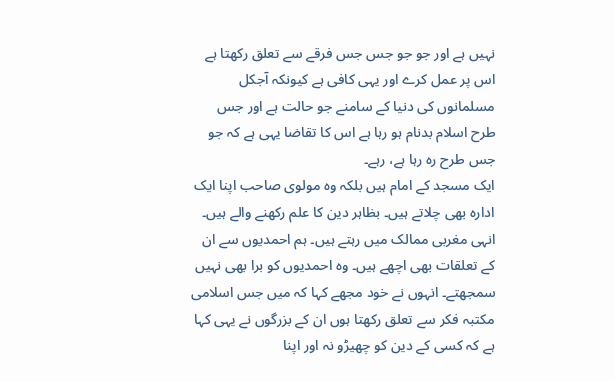نہیں ہے اور جو جو جس جس فرقے سے تعلق رکھتا ہے اس پر عمل کرے اور یہی کافی ہے کیونکہ آجکل مسلمانوں کی دنیا کے سامنے جو حالت ہے اور جس طرح اسلام بدنام ہو رہا ہے اس کا تقاضا یہی ہے کہ جو جس طرح رہ رہا ہے، رہے۔
ایک مسجد کے امام ہیں بلکہ وہ مولوی صاحب اپنا ایک ادارہ بھی چلاتے ہیں۔ بظاہر دین کا علم رکھنے والے ہیں۔ انہی مغربی ممالک میں رہتے ہیں۔ ہم احمدیوں سے ان کے تعلقات بھی اچھے ہیں۔ وہ احمدیوں کو برا بھی نہیں سمجھتے۔ انہوں نے خود مجھے کہا کہ میں جس اسلامی مکتبہ فکر سے تعلق رکھتا ہوں ان کے بزرگوں نے یہی کہا ہے کہ کسی کے دین کو چھیڑو نہ اور اپنا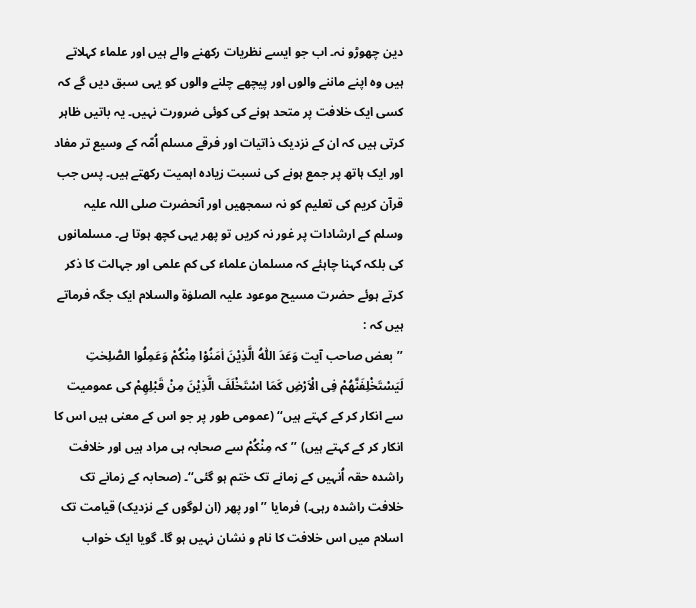دین چھوڑو نہ۔ اب جو ایسے نظریات رکھنے والے ہیں اور علماء کہلاتے ہیں وہ اپنے ماننے والوں اور پیچھے چلنے والوں کو یہی سبق دیں گے کہ کسی ایک خلافت پر متحد ہونے کی کوئی ضرورت نہیں۔ یہ باتیں ظاہر کرتی ہیں کہ ان کے نزدیک ذاتیات اور فرقے مسلم اُمّہ کے وسیع تر مفاد اور ایک ہاتھ پر جمع ہونے کی نسبت زیادہ اہمیت رکھتے ہیں۔ پس جب قرآن کریم کی تعلیم کو نہ سمجھیں اور آنحضرت صلی اللہ علیہ وسلم کے ارشادات پر غور نہ کریں تو پھر یہی کچھ ہوتا ہے۔ مسلمانوں کی بلکہ کہنا چاہئے کہ مسلمان علماء کی کم علمی اور جہالت کا ذکر کرتے ہوئے حضرت مسیح موعود علیہ الصلوٰۃ والسلام ایک جگہ فرماتے ہیں کہ :
’’بعض صاحب آیت وَعَدَ اللّٰہُ الَّذِیْنَ اٰمَنُوْا مِنْکُمْ وَعَمِلُوا الصّٰلِحٰتِ لَیَسْتَخْلِفَنَّھُمْ فِی الْاَرْضِ کَمَا اسْتَخْلَفَ الَّذِیْنَ مِنْ قَبْلِھِمْ کی عمومیت سے انکار کر کے کہتے ہیں‘‘ (عمومی طور پر جو اس کے معنی ہیں اس کا انکار کر کے کہتے ہیں) ’’کہ مِنْکُمْ سے صحابہ ہی مراد ہیں اور خلافت راشدہ حقہ اُنہیں کے زمانے تک ختم ہو گئی‘‘۔ (صحابہ کے زمانے تک خلافت راشدہ رہی۔) فرمایا ’’اور پھر (ان لوگوں کے نزدیک) قیامت تک اسلام میں اس خلافت کا نام و نشان نہیں ہو گا۔ گویا ایک خواب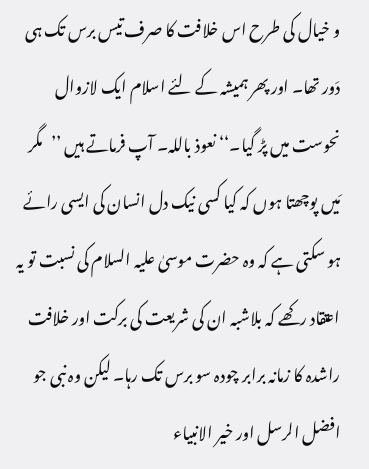و خیال کی طرح اس خلافت کا صرف تیس برس تک ہی دَور تھا۔ اور پھر ہمیشہ کے لئے اسلام ایک لازوال نحوست میں پڑ گیا۔‘‘ نعوذ باللہ۔ آپ فرماتے ہیں ’’مگر مَیں پوچھتا ہوں کہ کیا کسی نیک دل انسان کی ایسی رائے ہو سکتی ہے کہ وہ حضرت موسیٰ علیہ السلام کی نسبت تو یہ اعتقاد رکھے کہ بلاشبہ ان کی شریعت کی برکت اور خلافت راشدہ کا زمانہ برابر چودہ سو برس تک رہا۔ لیکن وہ نبی جو افضل الرسل اور خیر الانبیاء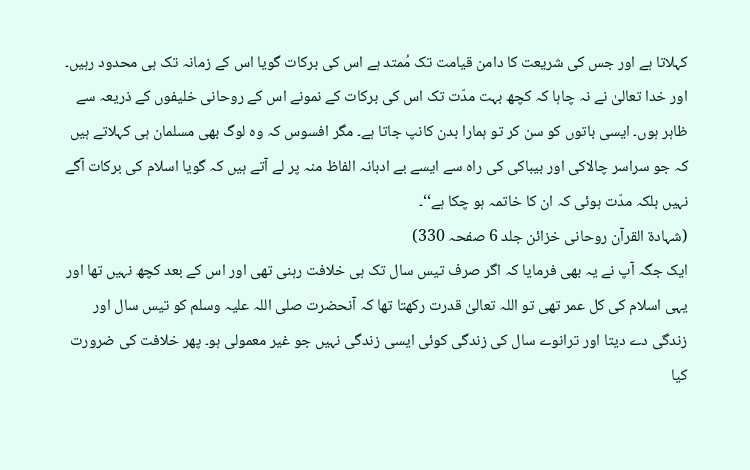کہلاتا ہے اور جس کی شریعت کا دامن قیامت تک مُمتد ہے اس کی برکات گویا اس کے زمانہ تک ہی محدود رہیں۔ اور خدا تعالیٰ نے نہ چاہا کہ کچھ بہت مدّت تک اس کی برکات کے نمونے اس کے روحانی خلیفوں کے ذریعہ سے ظاہر ہوں۔ ایسی باتوں کو سن کر تو ہمارا بدن کانپ جاتا ہے۔ مگر افسوس کہ وہ لوگ بھی مسلمان ہی کہلاتے ہیں کہ جو سراسر چالاکی اور بیباکی کی راہ سے ایسے بے ادبانہ الفاظ منہ پر لے آتے ہیں کہ گویا اسلام کی برکات آگے نہیں بلکہ مدّت ہوئی کہ ان کا خاتمہ ہو چکا ہے‘‘۔
(شہادۃ القرآن روحانی خزائن جلد 6 صفحہ 330)
ایک جگہ آپ نے یہ بھی فرمایا کہ اگر صرف تیس سال تک ہی خلافت رہنی تھی اور اس کے بعد کچھ نہیں تھا اور یہی اسلام کی کل عمر تھی تو اللہ تعالیٰ قدرت رکھتا تھا کہ آنحضرت صلی اللہ علیہ وسلم کو تیس سال اور زندگی دے دیتا اور ترانوے سال کی زندگی کوئی ایسی زندگی نہیں جو غیر معمولی ہو۔ پھر خلافت کی ضرورت کیا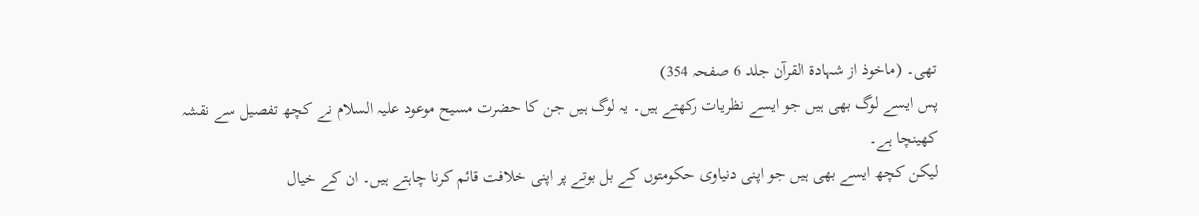تھی۔ (ماخوذ از شہادۃ القرآن جلد 6 صفحہ 354)
پس ایسے لوگ بھی ہیں جو ایسے نظریات رکھتے ہیں۔ یہ لوگ ہیں جن کا حضرت مسیح موعود علیہ السلام نے کچھ تفصیل سے نقشہ کھینچا ہے۔
لیکن کچھ ایسے بھی ہیں جو اپنی دنیاوی حکومتوں کے بل بوتے پر اپنی خلافت قائم کرنا چاہتے ہیں۔ ان کے خیال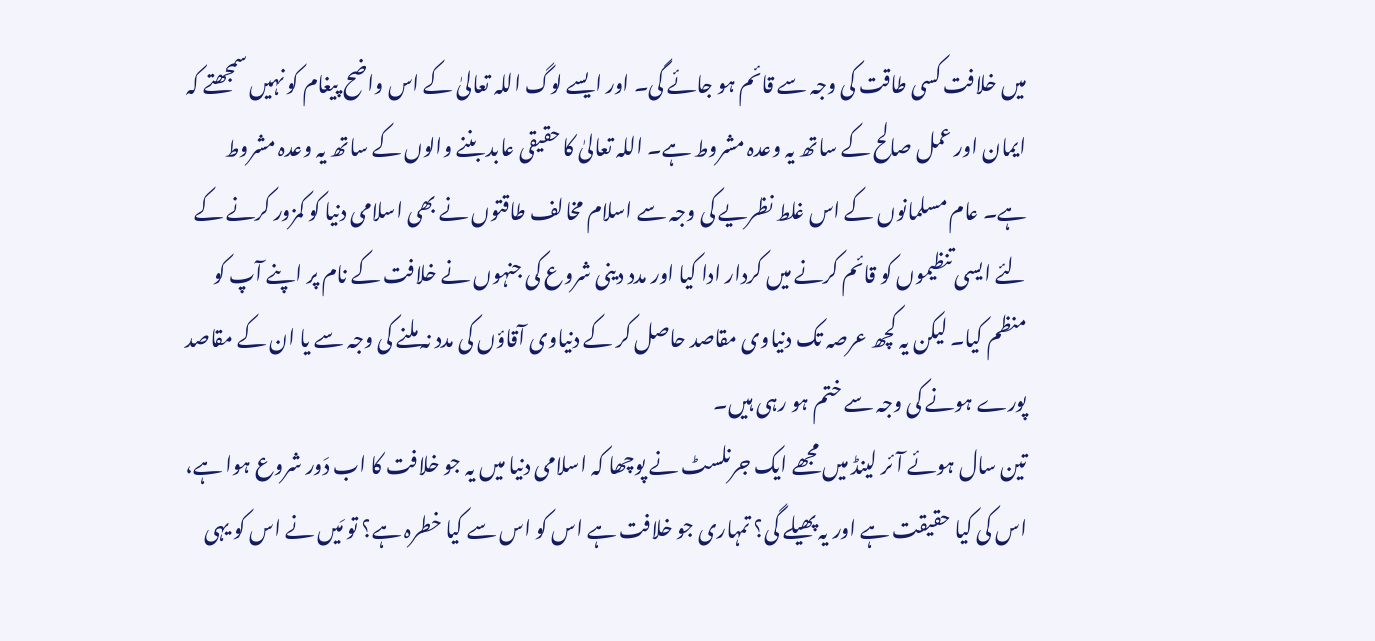میں خلافت کسی طاقت کی وجہ سے قائم ہو جائے گی۔ اور ایسے لوگ اللہ تعالیٰ کے اس واضح پیغام کو نہیں سمجھتے کہ ایمان اور عمل صالح کے ساتھ یہ وعدہ مشروط ہے۔ اللہ تعالیٰ کا حقیقی عابد بننے والوں کے ساتھ یہ وعدہ مشروط ہے۔ عام مسلمانوں کے اس غلط نظریے کی وجہ سے اسلام مخالف طاقتوں نے بھی اسلامی دنیا کو کمزور کرنے کے لئے ایسی تنظیموں کو قائم کرنے میں کردار ادا کیا اور مدد دینی شروع کی جنہوں نے خلافت کے نام پر اپنے آپ کو منظم کیا۔ لیکن یہ کچھ عرصہ تک دنیاوی مقاصد حاصل کر کے دنیاوی آقاؤں کی مدد نہ ملنے کی وجہ سے یا ان کے مقاصد پورے ہونے کی وجہ سے ختم ہو رہی ہیں۔
تین سال ہوئے آئر لینڈ میں مجھے ایک جرنلسٹ نے پوچھا کہ اسلامی دنیا میں یہ جو خلافت کا اب دَور شروع ہوا ہے، اس کی کیا حقیقت ہے اور یہ پھیلے گی؟ تمہاری جو خلافت ہے اس کو اس سے کیا خطرہ ہے؟ تو مَیں نے اس کو یہی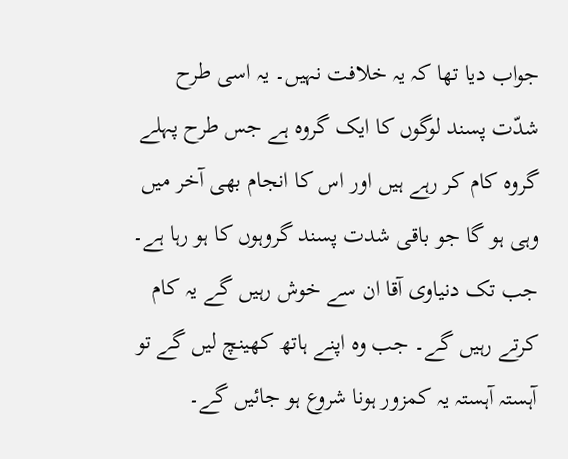جواب دیا تھا کہ یہ خلافت نہیں۔ یہ اسی طرح شدّت پسند لوگوں کا ایک گروہ ہے جس طرح پہلے گروہ کام کر رہے ہیں اور اس کا انجام بھی آخر میں وہی ہو گا جو باقی شدت پسند گروہوں کا ہو رہا ہے۔ جب تک دنیاوی آقا ان سے خوش رہیں گے یہ کام کرتے رہیں گے۔ جب وہ اپنے ہاتھ کھینچ لیں گے تو آہستہ آہستہ یہ کمزور ہونا شروع ہو جائیں گے۔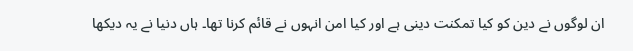ان لوگوں نے دین کو کیا تمکنت دینی ہے اور کیا امن انہوں نے قائم کرنا تھا۔ ہاں دنیا نے یہ دیکھا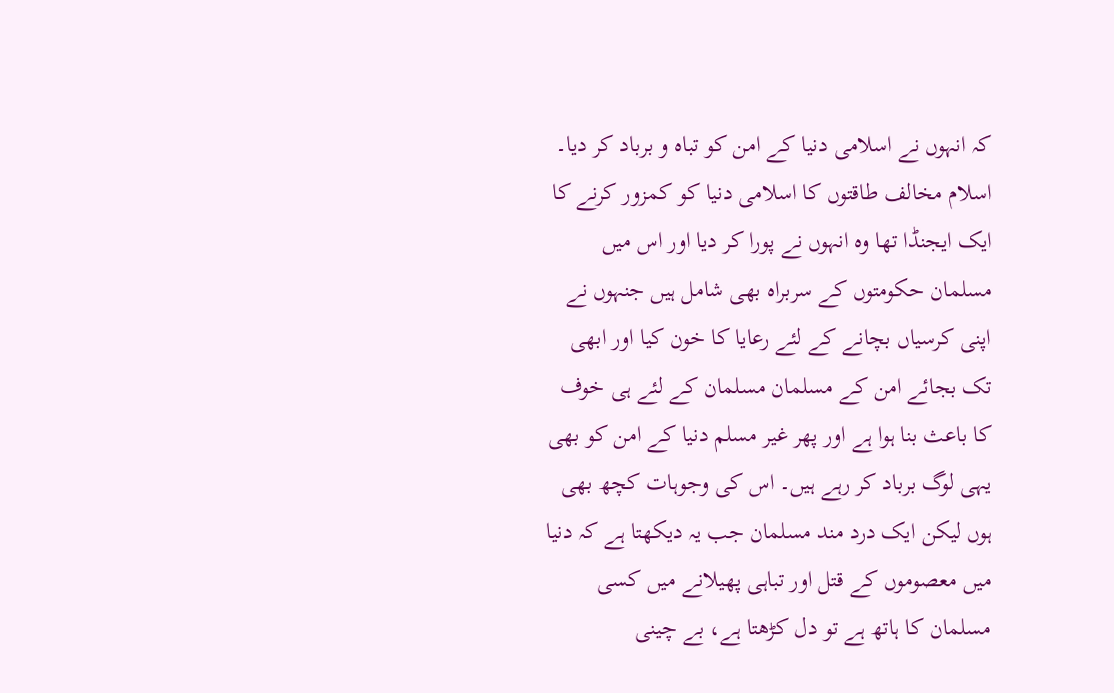کہ انہوں نے اسلامی دنیا کے امن کو تباہ و برباد کر دیا۔ اسلام مخالف طاقتوں کا اسلامی دنیا کو کمزور کرنے کا ایک ایجنڈا تھا وہ انہوں نے پورا کر دیا اور اس میں مسلمان حکومتوں کے سربراہ بھی شامل ہیں جنہوں نے اپنی کرسیاں بچانے کے لئے رعایا کا خون کیا اور ابھی تک بجائے امن کے مسلمان مسلمان کے لئے ہی خوف کا باعث بنا ہوا ہے اور پھر غیر مسلم دنیا کے امن کو بھی یہی لوگ برباد کر رہے ہیں۔ اس کی وجوہات کچھ بھی ہوں لیکن ایک درد مند مسلمان جب یہ دیکھتا ہے کہ دنیا میں معصوموں کے قتل اور تباہی پھیلانے میں کسی مسلمان کا ہاتھ ہے تو دل کڑھتا ہے، بے چینی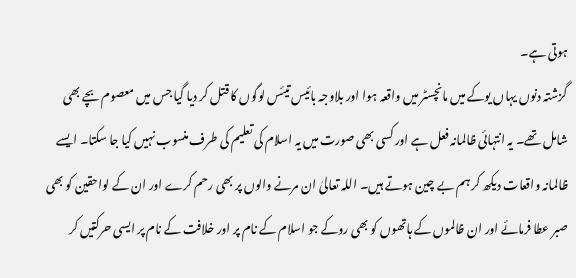ہوتی ہے۔
گزشتہ دنوں یہاں یوکے میں مانچسٹر میں واقعہ ہوا اور بلاوجہ بائیس تیئس لوگوں کا قتل کر دیا گیا جس میں معصوم بچے بھی شامل تھے۔ یہ انتہائی ظالمانہ فعل ہے اور کسی بھی صورت میں یہ اسلام کی تعلیم کی طرف منسوب نہیں کیا جا سکتا۔ ایسے ظالمانہ واقعات دیکھ کر ہم بے چین ہوتے ہیں۔ اللہ تعالیٰ ان مرنے والوں پر بھی رحم کرے اور ان کے لواحقین کو بھی صبر عطا فرمائے اور ان ظالموں کے ہاتھوں کو بھی روکے جو اسلام کے نام پر اور خلافت کے نام پر ایسی حرکتیں کر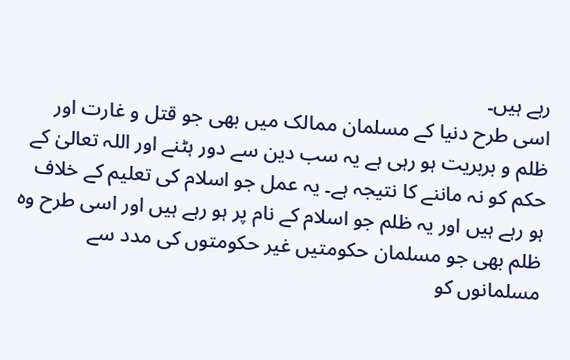رہے ہیں۔
اسی طرح دنیا کے مسلمان ممالک میں بھی جو قتل و غارت اور ظلم و بربریت ہو رہی ہے یہ سب دین سے دور ہٹنے اور اللہ تعالیٰ کے حکم کو نہ ماننے کا نتیجہ ہے۔ یہ عمل جو اسلام کی تعلیم کے خلاف ہو رہے ہیں اور یہ ظلم جو اسلام کے نام پر ہو رہے ہیں اور اسی طرح وہ ظلم بھی جو مسلمان حکومتیں غیر حکومتوں کی مدد سے مسلمانوں کو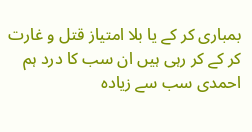بمباری کر کے یا بلا امتیاز قتل و غارت کر کے کر رہی ہیں ان سب کا درد ہم احمدی سب سے زیادہ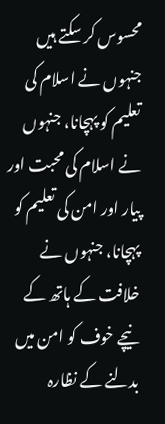محسوس کر سکتے ہیں جنہوں نے اسلام کی تعلیم کو پہچانا، جنہوں نے اسلام کی محبت اور پیار اور امن کی تعلیم کو پہچانا، جنہوں نے خلافت کے ہاتھ کے نیچے خوف کو امن میں بدلنے کے نظارہ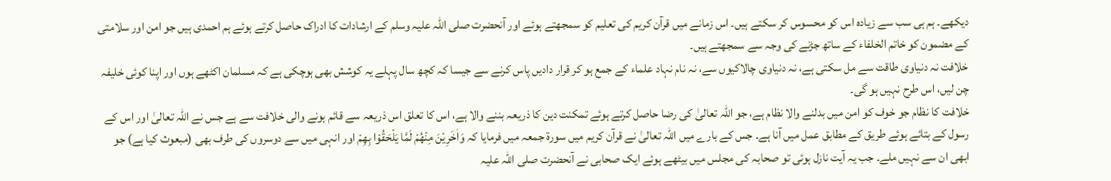دیکھے۔ ہم ہی سب سے زیادہ اس کو محسوس کر سکتے ہیں۔ اس زمانے میں قرآن کریم کی تعلیم کو سمجھتے ہوئے اور آنحضرت صلی اللہ علیہ وسلم کے ارشادات کا ادراک حاصل کرتے ہوئے ہم احمدی ہیں جو امن اور سلامتی کے مضمون کو خاتم الخلفاء کے ساتھ جڑنے کی وجہ سے سمجھتے ہیں۔
خلافت نہ دنیاوی طاقت سے مل سکتی ہے، نہ دنیاوی چالاکیوں سے، نہ نام نہاد علماء کے جمع ہو کر قرار دادیں پاس کرنے سے جیسا کہ کچھ سال پہلے یہ کوشش بھی ہوچکی ہے کہ مسلمان اکٹھے ہوں اور اپنا کوئی خلیفہ چن لیں، اس طرح نہیں ہو گی۔
خلافت کا نظام جو خوف کو امن میں بدلنے والا نظام ہے، جو اللہ تعالیٰ کی رضا حاصل کرتے ہوئے تمکنت دین کا ذریعہ بننے والا ہے، اس کا تعلق اس ذریعہ سے قائم ہونے والی خلافت سے ہے جس نے اللہ تعالیٰ اور اس کے رسول کے بتائے ہوئے طریق کے مطابق عمل میں آنا ہے۔ جس کے بارے میں اللہ تعالیٰ نے قرآن کریم میں سورۃ جمعہ میں فرمایا کہ وَاٰخَرِیْنَ مِنْھُمْ لَمَّا یَلْحَقُوْا بِھِمْ اور انہی میں سے دوسروں کی طرف بھی (مبعوث کیا ہے) جو ابھی ان سے نہیں ملے۔ جب یہ آیت نازل ہوئی تو صحابہ کی مجلس میں بیٹھے ہوئے ایک صحابی نے آنحضرت صلی اللہ علیہ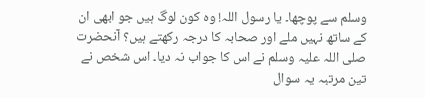وسلم سے پوچھا۔ یا رسول اللہ! وہ کون لوگ ہیں جو ابھی ان کے ساتھ نہیں ملے اور صحابہ کا درجہ رکھتے ہیں؟ آنحضرت صلی اللہ علیہ وسلم نے اس کا جواب نہ دیا۔ اس شخص نے تین مرتبہ یہ سوال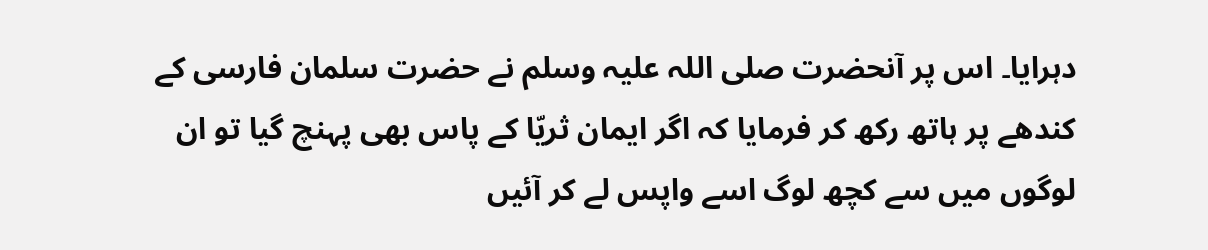دہرایا۔ اس پر آنحضرت صلی اللہ علیہ وسلم نے حضرت سلمان فارسی کے کندھے پر ہاتھ رکھ کر فرمایا کہ اگر ایمان ثریّا کے پاس بھی پہنچ گیا تو ان لوگوں میں سے کچھ لوگ اسے واپس لے کر آئیں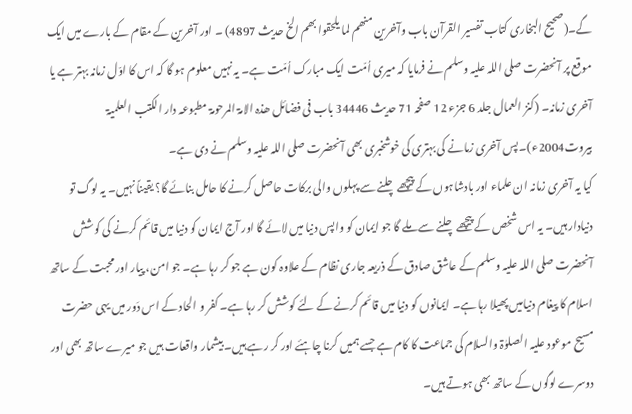گے۔(صحیح البخاری کتاب تفسیر القرآن باب وآخرین منھم لما یلحقوا بھم الخ حدیث 4897) ۔ اور آخرین کے مقام کے بارے میں ایک موقع پر آنحضرت صلی اللہ علیہ وسلم نے فرمایا کہ میری اُمّت ایک مبارک اُمّت ہے۔ یہ نہیں معلوم ہو گا کہ اس کا اوّل زمانہ بہتر ہے یا آخری زمانہ۔ (کنز العمال جلد 6 جزء 12 صفحہ 71 حدیث 34446 باب فی فضائل ھذہ الامۃ المرحومۃ مطبوعہ دار الکتب العلمیۃ بیروت2004ء)۔ پس آخری زمانے کی بہتری کی خوشخبری بھی آنحضرت صلی اللہ علیہ وسلم نے دی ہے۔
کیا یہ آخری زمانہ ان علماء اور بادشاہوں کے پیچھے چلنے سے پہلوں والی برکات حاصل کرنے کا حامل بنائے گا؟ یقیناً نہیں۔ یہ لوگ تو دنیادار ہیں۔ یہ اس شخص کے پیچھے چلنے سے ملے گا جو ایمان کو واپس دنیا میں لائے گا اور آج ایمان کو دنیا میں قائم کرنے کی کوشش آنحضرت صلی اللہ علیہ وسلم کے عاشق صادق کے ذریعہ جاری نظام کے علاوہ کون ہے جو کر رہا ہے۔ جو امن، پیار اور محبت کے ساتھ اسلام کا پیغام دنیامیں پھیلا رہا ہے۔ ایمانوں کو دنیا میں قائم کرنے کے لئے کوشش کر رہا ہے۔ کفر و الحاد کے اس دَور میں یہی حضرت مسیح موعود علیہ الصلوٰۃ والسلام کی جماعت کا کام ہے جسے ہمیں کرنا چاہئے اور کر رہے ہیں۔ بیشمار واقعات ہیں جو میرے ساتھ بھی اور دوسرے لوگوں کے ساتھ بھی ہوتے ہیں۔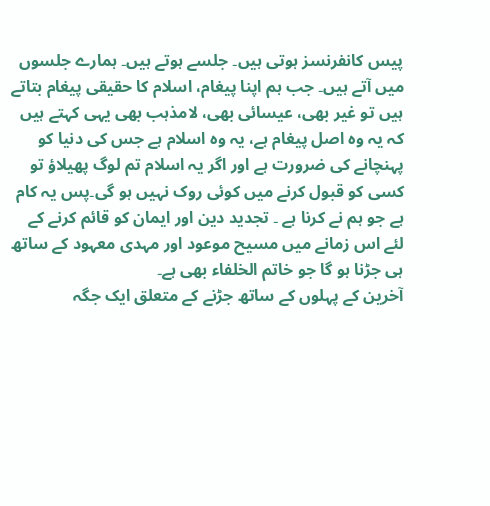پیس کانفرنسز ہوتی ہیں۔ جلسے ہوتے ہیں۔ ہمارے جلسوں میں آتے ہیں۔ جب ہم اپنا پیغام، اسلام کا حقیقی پیغام بتاتے ہیں تو غیر بھی، عیسائی بھی، لامذہب بھی یہی کہتے ہیں کہ یہ وہ اصل پیغام ہے، یہ وہ اسلام ہے جس کی دنیا کو پہنچانے کی ضرورت ہے اور اگر یہ اسلام تم لوگ پھیلاؤ تو کسی کو قبول کرنے میں کوئی روک نہیں ہو گی۔پس یہ کام ہے جو ہم نے کرنا ہے ۔ تجدید دین اور ایمان کو قائم کرنے کے لئے اس زمانے میں مسیح موعود اور مہدی معہود کے ساتھ ہی جڑنا ہو گا جو خاتم الخلفاء بھی ہے۔
آخرین کے پہلوں کے ساتھ جڑنے کے متعلق ایک جگہ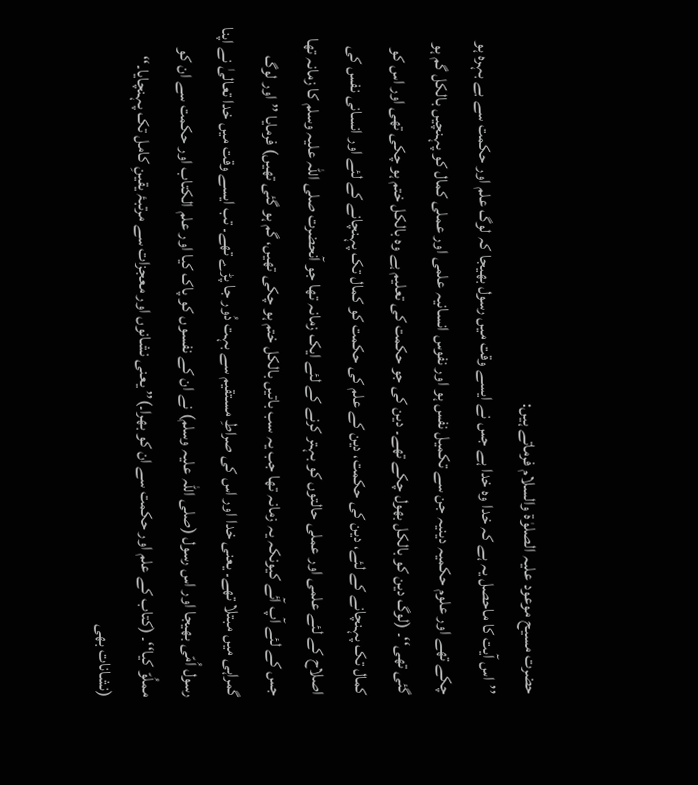حضرت مسیح موعود علیہ الصلوٰۃ والسلام فرماتے ہیں:
’’اس آیت کا ماحصل یہ ہے کہ خدا وہ خدا ہے جس نے ایسے وقت میں رسول بھیجا کہ لوگ علم اور حکمت سے بے بہرہ ہو چکے تھے اور علوم حکمیہ دینیہ جن سے تکمیل نفس ہو اور نفوس انسانیہ علمی اور عملی کمال کو پہنچیں بالکل گم ہو گئی تھی‘‘۔ (لوگ دین کو بالکل بھول چکے تھے۔ دین کی جو حکمت کی تعلیم ہے وہ بالکل ختم ہو چکی تھی اور اس کو کمال تک پہنچانے کے لئے، دین کی حکمت، دین کے علم کی حکمت کو کمال تک پہنچانے کے لئے اور انسانی نفس کی اصلاح کے لئے علمی اور عملی حالتوں کو بہتر کرنے کے لئے ایک زمانہ تھا جو آنحضرت صلی اللہ علیہ وسلم کا زمانہ تھا جس کے لئے آپ آئے کیونکہ یہ زمانہ تھا جب یہ سب باتیں بالکل ختم ہو چکی تھیں، گم ہو گئی تھیں) فرمایا ’’اور لوگ گمراہی میں مبتلا تھے۔ یعنی خدا اور اس کی صراطِ مستقیم سے بہت دُور جا پڑے تھے۔ تب ایسے وقت میں خدا تعالیٰ نے اپنا رسول اُمّی بھیجا اور اس رسول (صلی اللہ علیہ وسلم) نے ان کے نفسوں کو پاک کیا اور علم الکتاب اور حکمت سے ان کو مملُوّ کیا‘‘۔ (کتاب کے علم اور حکمت سے ان کو بھرا۔)’’ یعنی نشانوں اور معجزات سے مرتبۂ یقینِ کامل تک پہنچایا۔‘‘ (نشانات بھی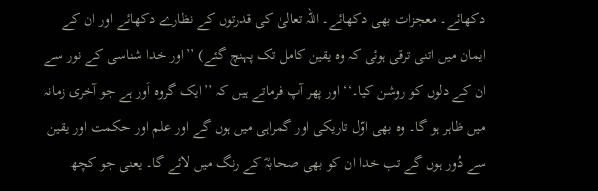دکھائے۔ معجزات بھی دکھائے۔ اللہ تعالیٰ کی قدرتوں کے نظارے دکھائے اور ان کے ایمان میں اتنی ترقی ہوئی کہ وہ یقین کامل تک پہنچ گئے) ’’اور خدا شناسی کے نور سے ان کے دلوں کو روشن کیا۔‘‘ اور پھر آپ فرماتے ہیں کہ ’’ایک گروہ اَور ہے جو آخری زمانہ میں ظاہر ہو گا۔ وہ بھی اوّل تاریکی اور گمراہی میں ہوں گے اور علم اور حکمت اور یقین سے دُور ہوں گے تب خدا ان کو بھی صحابہؓ کے رنگ میں لائے گا۔ یعنی جو کچھ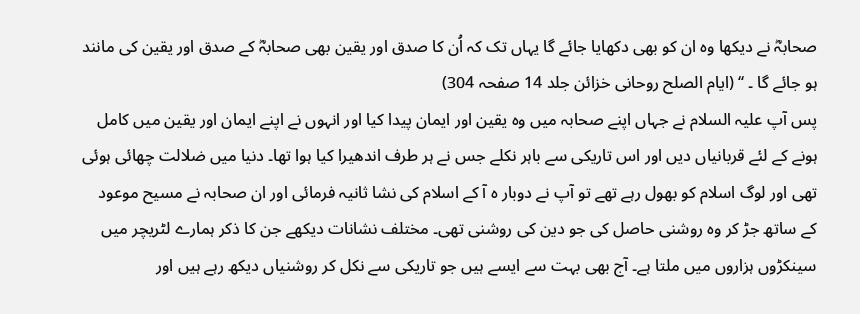صحابہؓ نے دیکھا وہ ان کو بھی دکھایا جائے گا یہاں تک کہ اُن کا صدق اور یقین بھی صحابہؓ کے صدق اور یقین کی مانند ہو جائے گا ۔ ‘‘ (ایام الصلح روحانی خزائن جلد 14 صفحہ 304)
پس آپ علیہ السلام نے جہاں اپنے صحابہ میں وہ یقین اور ایمان پیدا کیا اور انہوں نے اپنے ایمان اور یقین میں کامل ہونے کے لئے قربانیاں دیں اور اس تاریکی سے باہر نکلے جس نے ہر طرف اندھیرا کیا ہوا تھا۔ دنیا میں ضلالت چھائی ہوئی تھی اور لوگ اسلام کو بھول رہے تھے تو آپ نے دوبار ہ آ کے اسلام کی نشا ثانیہ فرمائی اور ان صحابہ نے مسیح موعود کے ساتھ جڑ کر وہ روشنی حاصل کی جو دین کی روشنی تھی۔ مختلف نشانات دیکھے جن کا ذکر ہمارے لٹریچر میں سینکڑوں ہزاروں میں ملتا ہے۔ آج بھی بہت سے ایسے ہیں جو تاریکی سے نکل کر روشنیاں دیکھ رہے ہیں اور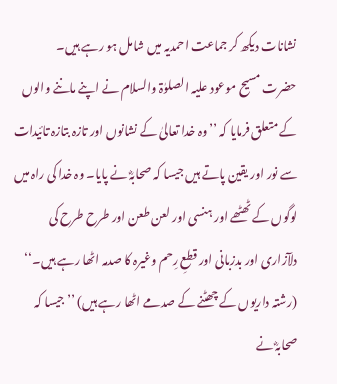نشانات دیکھ کر جماعت احمدیہ میں شامل ہو رہے ہیں۔
حضرت مسیح موعود علیہ الصلوٰۃ والسلام نے اپنے ماننے والوں کے متعلق فرمایا کہ ’’وہ خدا تعالیٰ کے نشانوں اور تازہ بتازہ تائیدات سے نور اور یقین پاتے ہیں جیسا کہ صحابہؓ نے پایا۔ وہ خدا کی راہ میں لوگوں کے ٹھٹھے اور ہنسی اور لعن طعن اور طرح طرح کی دلآزاری اور بدزبانی اور قطعِ رِحم وغیرہ کا صدمہ اٹھا رہے ہیں۔‘‘ (رشتہ داریوں کے چھٹنے کے صدمے اٹھا رہے ہیں) ’’ جیسا کہ صحابہؓ نے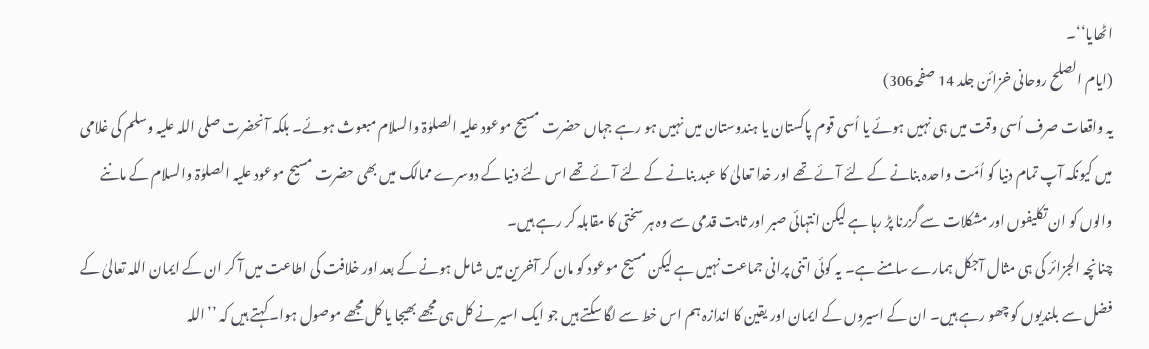اٹھایا‘‘۔
(ایام الصلح روحانی خزائن جلد 14 صفحہ306)
یہ واقعات صرف اُسی وقت میں ہی نہیں ہوئے یا اُسی قوم پاکستان یا ہندوستان میں نہیں ہو رہے جہاں حضرت مسیح موعود علیہ الصلوٰۃ والسلام مبعوث ہوئے۔ بلکہ آنحضرت صلی اللہ علیہ وسلم کی غلامی میں کیونکہ آپ تمام دنیا کو اُمّت واحدہ بنانے کے لئے آئے تھے اور خدا تعالیٰ کا عبد بنانے کے لئے آئے تھے اس لئے دنیا کے دوسرے ممالک میں بھی حضرت مسیح موعود علیہ الصلوٰۃ والسلام کے ماننے والوں کو ان تکلیفوں اور مشکلات سے گزرنا پڑ رہا ہے لیکن انتہائی صبر اور ثابت قدمی سے وہ ہر سختی کا مقابلہ کر رہے ہیں۔
چنانچہ الجزائر کی ہی مثال آجکل ہمارے سامنے ہے۔ یہ کوئی اتنی پرانی جماعت نہیں ہے لیکن مسیح موعود کو مان کر آخرین میں شامل ہونے کے بعد اور خلافت کی اطاعت میں آ کر ان کے ایمان اللہ تعالیٰ کے فضل سے بلندیوں کو چھو رہے ہیں۔ ان کے اسیروں کے ایمان اور یقین کا اندازہ ہم اس خط سے لگا سکتے ہیں جو ایک اسیر نے کل ہی مجھے بھیجا یا کل مجھے موصول ہوا۔ کہتے ہیں کہ ’’اللہ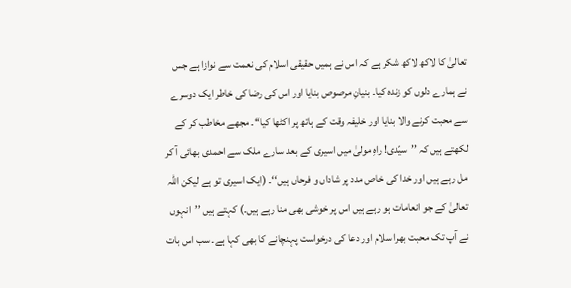تعالیٰ کا لاکھ لاکھ شکر ہے کہ اس نے ہمیں حقیقی اسلام کی نعمت سے نوازا ہے جس نے ہمارے دلوں کو زندہ کیا۔ بنیانِ مرصوص بنایا اور اس کی رضا کی خاطر ایک دوسرے سے محبت کرنے والا بنایا اور خلیفہ وقت کے ہاتھ پر اکٹھا کیا‘‘۔ مجھے مخاطب کر کے لکھتے ہیں کہ ’’سیّدی! راہِ مولیٰ میں اسیری کے بعد سارے ملک سے احمدی بھائی آ کر مل رہے ہیں اور خدا کی خاص مدد پر شاداں و فرحاں ہیں‘‘۔ (ایک اسیری تو ہے لیکن اللہ تعالیٰ کے جو انعامات ہو رہے ہیں اس پر خوشی بھی منا رہے ہیں۔) کہتے ہیں ’’انہوں نے آپ تک محبت بھرا سلام اور دعا کی درخواست پہنچانے کا بھی کہا ہے۔ سب اس بات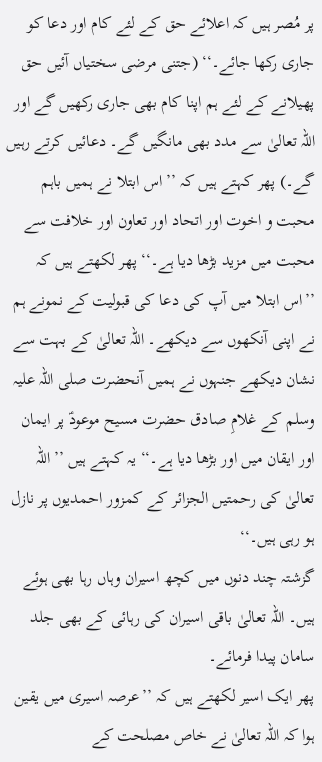پر مُصر ہیں کہ اعلائے حق کے لئے کام اور دعا کو جاری رکھا جائے۔‘‘ (جتنی مرضی سختیاں آئیں حق پھیلانے کے لئے ہم اپنا کام بھی جاری رکھیں گے اور اللہ تعالیٰ سے مدد بھی مانگیں گے۔ دعائیں کرتے رہیں گے۔) پھر کہتے ہیں کہ ’’اس ابتلا نے ہمیں باہم محبت و اخوت اور اتحاد اور تعاون اور خلافت سے محبت میں مزید بڑھا دیا ہے۔‘‘ پھر لکھتے ہیں کہ ’’اس ابتلا میں آپ کی دعا کی قبولیت کے نمونے ہم نے اپنی آنکھوں سے دیکھے۔ اللہ تعالیٰ کے بہت سے نشان دیکھے جنہوں نے ہمیں آنحضرت صلی اللہ علیہ وسلم کے غلامِ صادق حضرت مسیح موعودؑ پر ایمان اور ایقان میں اور بڑھا دیا ہے۔‘‘ یہ کہتے ہیں ’’اللہ تعالیٰ کی رحمتیں الجزائر کے کمزور احمدیوں پر نازل ہو رہی ہیں۔‘‘
گزشتہ چند دنوں میں کچھ اسیران وہاں رہا بھی ہوئے ہیں۔ اللہ تعالیٰ باقی اسیران کی رہائی کے بھی جلد سامان پیدا فرمائے۔
پھر ایک اسیر لکھتے ہیں کہ ’’عرصہ اسیری میں یقین ہوا کہ اللہ تعالیٰ نے خاص مصلحت کے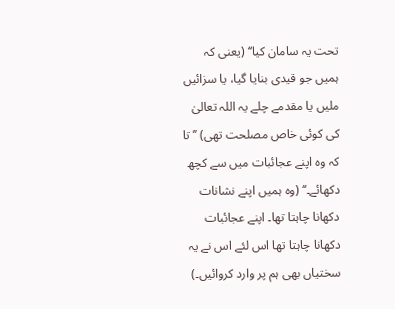تحت یہ سامان کیا‘‘ (یعنی کہ ہمیں جو قیدی بنایا گیا، یا سزائیں ملیں یا مقدمے چلے یہ اللہ تعالیٰ کی کوئی خاص مصلحت تھی) ’’تا کہ وہ اپنے عجائبات میں سے کچھ دکھائے۔‘‘ (وہ ہمیں اپنے نشانات دکھانا چاہتا تھا۔ اپنے عجائبات دکھانا چاہتا تھا اس لئے اس نے یہ سختیاں بھی ہم پر وارد کروائیں۔)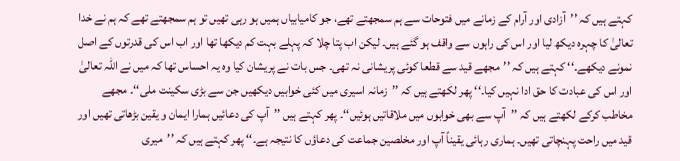کہتے ہیں کہ ’’آزادی اور آرام کے زمانے میں فتوحات سے ہم سمجھتے تھے، جو کامیابیاں ہمیں ہو رہی تھیں تو ہم سمجھتے تھے کہ ہم نے خدا تعالیٰ کا چہرہ دیکھ لیا اور اس کی راہوں سے واقف ہو گئے ہیں۔ لیکن اب پتا چلا کہ پہلے بہت کم دیکھا تھا اور اب اس کی قدرتوں کے اصل نمونے دیکھے۔‘‘ کہتے ہیں کہ ’’مجھے قید سے قطعا کوئی پریشانی نہ تھی۔ جس بات نے پریشان کیا وہ یہ احساس تھا کہ میں نے اللہ تعالیٰ اور اس کی عبادت کا حق ادا نہیں کیا۔‘‘ پھر لکھتے ہیں کہ ’’زمانہ اسیری میں کئی خوابیں دیکھیں جن سے بڑی سکینت ملی‘‘۔ مجھے مخاطب کرکے لکھتے ہیں کہ ’’آپ سے بھی خوابوں میں ملاقاتیں ہوئیں‘‘۔ پھر کہتے ہیں ’’آپ کی دعائیں ہمارا ایمان و یقین بڑھاتی تھیں اور قید میں راحت پہنچاتی تھیں۔ ہماری رہائی یقیناً آپ اور مخلصین جماعت کی دعاؤں کا نتیجہ ہے۔‘‘ پھر کہتے ہیں کہ ’’میری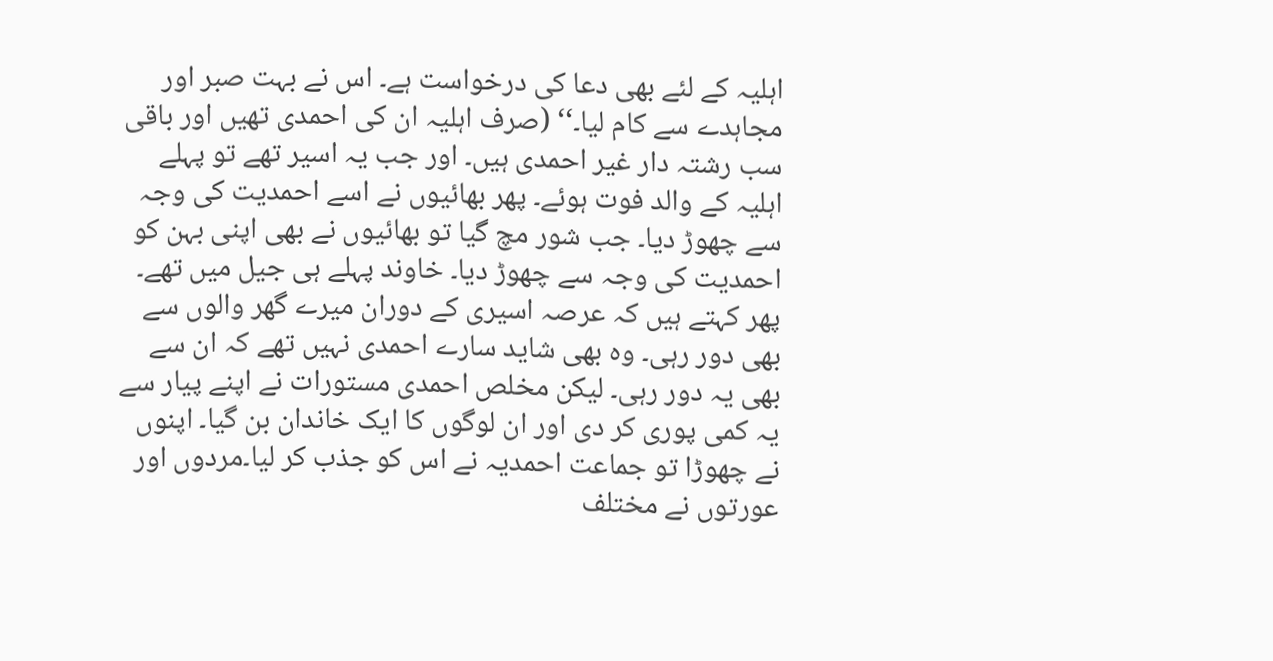اہلیہ کے لئے بھی دعا کی درخواست ہے۔ اس نے بہت صبر اور مجاہدے سے کام لیا۔‘‘ (صرف اہلیہ ان کی احمدی تھیں اور باقی سب رشتہ دار غیر احمدی ہیں۔ اور جب یہ اسیر تھے تو پہلے اہلیہ کے والد فوت ہوئے۔ پھر بھائیوں نے اسے احمدیت کی وجہ سے چھوڑ دیا۔ جب شور مچ گیا تو بھائیوں نے بھی اپنی بہن کو احمدیت کی وجہ سے چھوڑ دیا۔ خاوند پہلے ہی جیل میں تھے۔ پھر کہتے ہیں کہ عرصہ اسیری کے دوران میرے گھر والوں سے بھی دور رہی۔ وہ بھی شاید سارے احمدی نہیں تھے کہ ان سے بھی یہ دور رہی۔ لیکن مخلص احمدی مستورات نے اپنے پیار سے یہ کمی پوری کر دی اور ان لوگوں کا ایک خاندان بن گیا۔ اپنوں نے چھوڑا تو جماعت احمدیہ نے اس کو جذب کر لیا۔مردوں اور عورتوں نے مختلف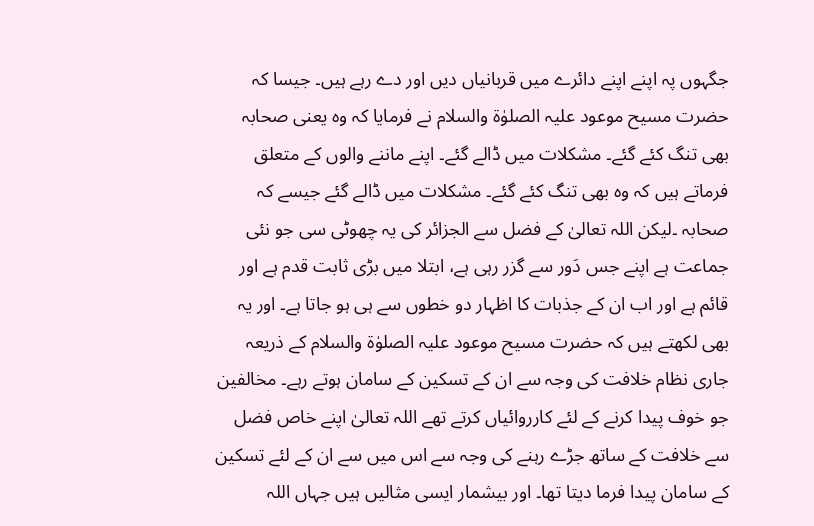جگہوں پہ اپنے اپنے دائرے میں قربانیاں دیں اور دے رہے ہیں۔ جیسا کہ حضرت مسیح موعود علیہ الصلوٰۃ والسلام نے فرمایا کہ وہ یعنی صحابہ بھی تنگ کئے گئے۔ مشکلات میں ڈالے گئے۔ اپنے ماننے والوں کے متعلق فرماتے ہیں کہ وہ بھی تنگ کئے گئے۔ مشکلات میں ڈالے گئے جیسے کہ صحابہ ۔لیکن اللہ تعالیٰ کے فضل سے الجزائر کی یہ چھوٹی سی جو نئی جماعت ہے اپنے جس دَور سے گزر رہی ہے، ابتلا میں بڑی ثابت قدم ہے اور قائم ہے اور اب ان کے جذبات کا اظہار دو خطوں سے ہی ہو جاتا ہے۔ اور یہ بھی لکھتے ہیں کہ حضرت مسیح موعود علیہ الصلوٰۃ والسلام کے ذریعہ جاری نظام خلافت کی وجہ سے ان کے تسکین کے سامان ہوتے رہے۔ مخالفین جو خوف پیدا کرنے کے لئے کارروائیاں کرتے تھے اللہ تعالیٰ اپنے خاص فضل سے خلافت کے ساتھ جڑے رہنے کی وجہ سے اس میں سے ان کے لئے تسکین کے سامان پیدا فرما دیتا تھا۔ اور بیشمار ایسی مثالیں ہیں جہاں اللہ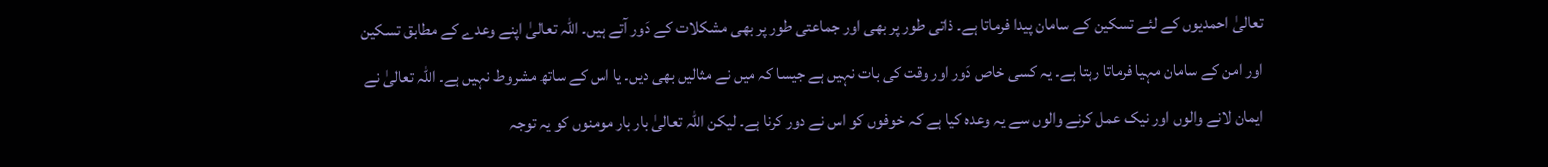تعالیٰ احمدیوں کے لئے تسکین کے سامان پیدا فرماتا ہے۔ ذاتی طور پر بھی اور جماعتی طور پر بھی مشکلات کے دَور آتے ہیں۔ اللہ تعالیٰ اپنے وعدے کے مطابق تسکین اور امن کے سامان مہیا فرماتا رہتا ہے۔ یہ کسی خاص دَور اور وقت کی بات نہیں ہے جیسا کہ میں نے مثالیں بھی دیں۔ یا اس کے ساتھ مشروط نہیں ہے۔ اللہ تعالیٰ نے ایمان لانے والوں اور نیک عمل کرنے والوں سے یہ وعدہ کیا ہے کہ خوفوں کو اس نے دور کرنا ہے۔ لیکن اللہ تعالیٰ بار بار مومنوں کو یہ توجہ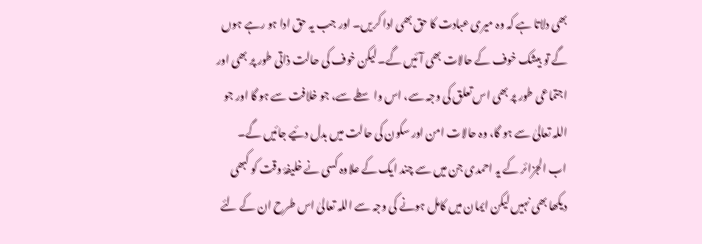بھی دلاتا ہے کہ وہ میری عبادت کا حق بھی ادا کریں۔ اور جب یہ حق ادا ہو رہے ہوں گے تو بیشک خوف کے حالات بھی آئیں گے۔ لیکن خوف کی حالت ذاتی طور پر بھی اور اجتماعی طور پر بھی اس تعلق کی وجہ سے، اس واسطے سے، جو خلافت سے ہو گا اور جو اللہ تعالیٰ سے ہو گا، وہ حالات امن اور سکون کی حالت میں بدل دئیے جائیں گے۔
اب الجزائر کے یہ احمدی جن میں سے چند ایک کے علاوہ کسی نے خلیفۂ وقت کو کبھی دیکھا بھی نہیں لیکن ایمان میں کامل ہونے کی وجہ سے اللہ تعالیٰ اس طرح ان کے لئے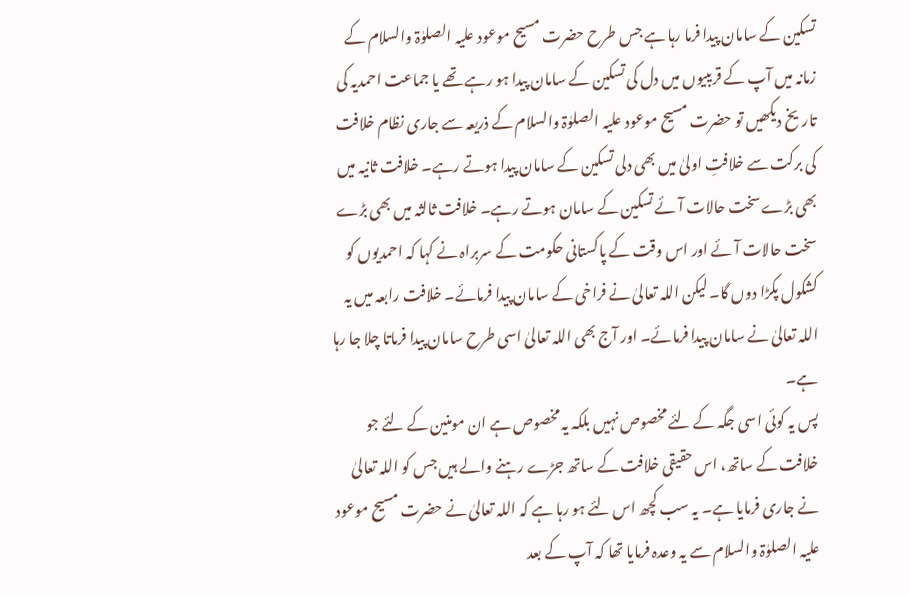تسکین کے سامان پیدا فرما رہا ہے جس طرح حضرت مسیح موعود علیہ الصلوٰۃ والسلام کے زمانہ میں آپ کے قریبیوں میں دل کی تسکین کے سامان پیدا ہو رہے تھے یا جماعت احمدیہ کی تاریخ دیکھیں تو حضرت مسیح موعود علیہ الصلوٰۃ والسلام کے ذریعہ سے جاری نظام خلافت کی برکت سے خلافتِ اولیٰ میں بھی دلی تسکین کے سامان پیدا ہوتے رہے۔ خلافت ثانیہ میں بھی بڑے سخت حالات آئے تسکین کے سامان ہوتے رہے۔ خلافت ثالثہ میں بھی بڑے سخت حالات آئے اور اس وقت کے پاکستانی حکومت کے سربراہ نے کہا کہ احمدیوں کو کشکول پکڑا دوں گا۔ لیکن اللہ تعالیٰ نے فراخی کے سامان پیدا فرمائے۔ خلافت رابعہ میں یہ اللہ تعالیٰ نے سامان پیدا فرمائے۔ اور آج بھی اللہ تعالیٰ اسی طرح سامان پیدا فرماتا چلا جا رہا ہے۔
پس یہ کوئی اسی جگہ کے لئے مخصوص نہیں بلکہ یہ مخصوص ہے ان مومنین کے لئے جو خلافت کے ساتھ، اس حقیقی خلافت کے ساتھ جڑے رہنے والے ہیں جس کو اللہ تعالیٰ نے جاری فرمایا ہے۔ یہ سب کچھ اس لئے ہو رہا ہے کہ اللہ تعالیٰ نے حضرت مسیح موعود علیہ الصلوٰۃ والسلام سے یہ وعدہ فرمایا تھا کہ آپ کے بعد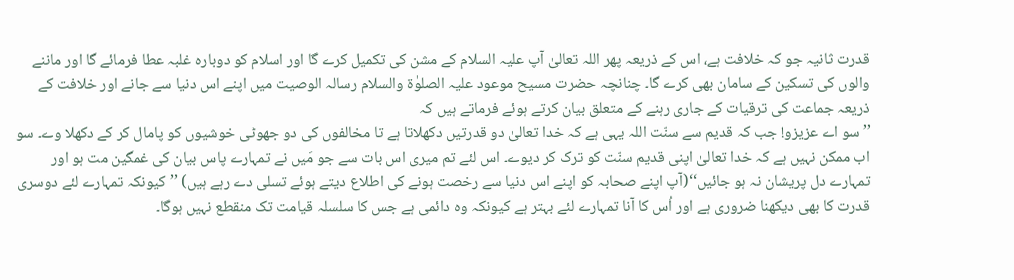قدرت ثانیہ جو کہ خلافت ہے، اس کے ذریعہ پھر اللہ تعالیٰ آپ علیہ السلام کے مشن کی تکمیل کرے گا اور اسلام کو دوبارہ غلبہ عطا فرمائے گا اور ماننے والوں کی تسکین کے سامان بھی کرے گا۔ چنانچہ حضرت مسیح موعود علیہ الصلوٰۃ والسلام رسالہ الوصیت میں اپنے اس دنیا سے جانے اور خلافت کے ذریعہ جماعت کی ترقیات کے جاری رہنے کے متعلق بیان کرتے ہوئے فرماتے ہیں کہ
’’سو اے عزیزو! جب کہ قدیم سے سنّت اللہ یہی ہے کہ خدا تعالیٰ دو قدرتیں دکھلاتا ہے تا مخالفوں کی دو جھوٹی خوشیوں کو پامال کر کے دکھلا وے۔ سو اب ممکن نہیں ہے کہ خدا تعالیٰ اپنی قدیم سنّت کو ترک کر دیوے۔ اس لئے تم میری اس بات سے جو مَیں نے تمہارے پاس بیان کی غمگین مت ہو اور تمہارے دل پریشان نہ ہو جائیں‘‘(آپ اپنے صحابہ کو اپنے اس دنیا سے رخصت ہونے کی اطلاع دیتے ہوئے تسلی دے رہے ہیں) ’’کیونکہ تمہارے لئے دوسری قدرت کا بھی دیکھنا ضروری ہے اور اُس کا آنا تمہارے لئے بہتر ہے کیونکہ وہ دائمی ہے جس کا سلسلہ قیامت تک منقطع نہیں ہوگا۔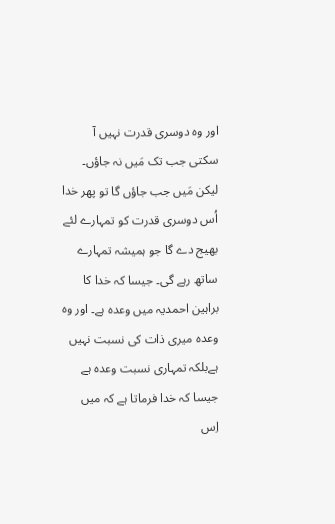اور وہ دوسری قدرت نہیں آ سکتی جب تک مَیں نہ جاؤں۔ لیکن مَیں جب جاؤں گا تو پھر خدا اُس دوسری قدرت کو تمہارے لئے بھیج دے گا جو ہمیشہ تمہارے ساتھ رہے گی۔ جیسا کہ خدا کا براہین احمدیہ میں وعدہ ہے۔ اور وہ وعدہ میری ذات کی نسبت نہیں ہےبلکہ تمہاری نسبت وعدہ ہے جیسا کہ خدا فرماتا ہے کہ میں اِس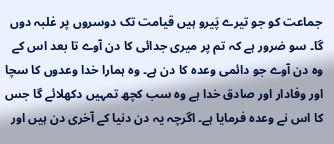جماعت کو جو تیرے پَیرو ہیں قیامت تک دوسروں پر غلبہ دوں گا۔ سو ضرور ہے کہ تم پر میری جدائی کا دن آوے تا بعد اس کے وہ دن آوے جو دائمی وعدہ کا دن ہے۔ وہ ہمارا خدا وعدوں کا سچا اور وفادار اور صادق خدا ہے وہ سب کچھ تمہیں دکھلائے گا جس کا اس نے وعدہ فرمایا ہے۔ اگرچہ یہ دن دنیا کے آخری دن ہیں اور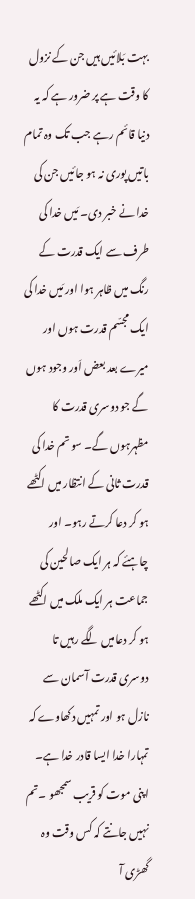بہت بَلائیں ہیں جن کے نزول کا وقت ہے پر ضرور ہے کہ یہ دنیا قائم رہے جب تک وہ تمام باتیں پوری نہ ہو جائیں جن کی خدا نے خبر دی۔ مَیں خدا کی طرف سے ایک قدرت کے رنگ میں ظاہر ہوا اور مَیں خدا کی ایک مجسّم قدرت ہوں اور میرے بعد بعض اَور وجود ہوں گے جو دوسری قدرت کا مظہرہوں گے۔ سو تم خدا کی قدرت ثانی کے انتظار میں اکٹھے ہو کر دعا کرتے رہو۔ اور چاہئے کہ ہر ایک صالحین کی جماعت ہر ایک ملک میں اکٹھے ہو کر دعامیں لگے رہیں تا دوسری قدرت آسمان سے نازل ہو اور تمہیں دکھاوے کہ تمہارا خدا ایسا قادر خدا ہے۔ اپنی موت کو قریب سمجھو ۔تم نہیں جانتے کہ کس وقت وہ گھڑی آ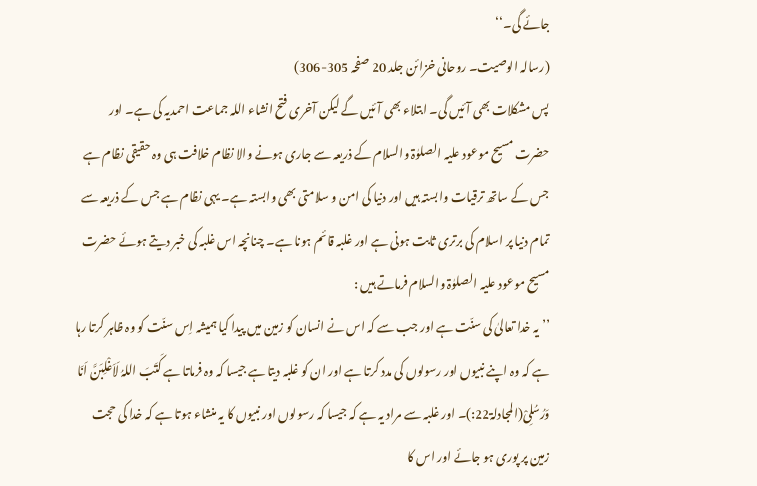جائے گی۔‘‘
(رسالہ الوصیت۔ روحانی خزائن جلد 20 صفحہ 305-306)
پس مشکلات بھی آئیں گی۔ ابتلاء بھی آئیں گے لیکن آخری فتح انشاء اللہ جماعت احمدیہ کی ہے۔ اور حضرت مسیح موعود علیہ الصلوٰۃ والسلام کے ذریعہ سے جاری ہونے والا نظام خلافت ہی وہ حقیقی نظام ہے جس کے ساتھ ترقیات وابستہ ہیں اور دنیا کی امن و سلامتی بھی وابستہ ہے۔ یہی نظام ہے جس کے ذریعہ سے تمام دنیا پر اسلام کی برتری ثابت ہونی ہے اور غلبہ قائم ہونا ہے۔ چنانچہ اس غلبہ کی خبر دیتے ہوئے حضرت مسیح موعود علیہ الصلوٰۃ والسلام فرماتے ہیں :
’’یہ خدا تعالیٰ کی سنّت ہے اور جب سے کہ اس نے انسان کو زمین میں پیدا کیا ہمیشہ اِس سنّت کو وہ ظاہر کرتا رہا ہے کہ وہ اپنے نبیوں اور رسولوں کی مدد کرتا ہے اور ان کو غلبہ دیتا ہے جیسا کہ وہ فرماتا ہے کَتَبَ اللہُ لَاَغْلِبَنَّ اَنَا وَرُسُلِیْ(المجادلۃ22:)۔ اور غلبہ سے مراد یہ ہے کہ جیسا کہ رسولوں اور نبیوں کا یہ منشاء ہوتا ہے کہ خدا کی حجت زمین پر پوری ہو جائے اور اس کا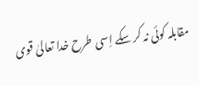مقابلہ کوئی نہ کر سکے اِسی طرح خدا تعالیٰ قوی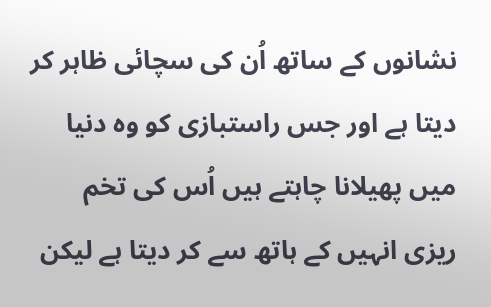نشانوں کے ساتھ اُن کی سچائی ظاہر کر دیتا ہے اور جس راستبازی کو وہ دنیا میں پھیلانا چاہتے ہیں اُس کی تخم ریزی انہیں کے ہاتھ سے کر دیتا ہے لیکن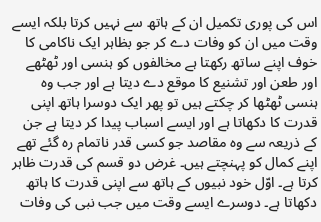اس کی پوری تکمیل ان کے ہاتھ سے نہیں کرتا بلکہ ایسے وقت میں ان کو وفات دے کر جو بظاہر ایک ناکامی کا خوف اپنے ساتھ رکھتا ہے مخالفوں کو ہنسی اور ٹھٹھے اور طعن اور تشنیع کا موقع دے دیتا ہے اور جب وہ ہنسی ٹھٹھا کر چکتے ہیں تو پھر ایک دوسرا ہاتھ اپنی قدرت کا دکھاتا ہے اور ایسے اسباب پیدا کر دیتا ہے جن کے ذریعہ سے وہ مقاصد جو کسی قدر ناتمام رہ گئے تھے اپنے کمال کو پہنچتے ہیں۔ غرض دو قسم کی قدرت ظاہر کرتا ہے۔ اوّل خود نبیوں کے ہاتھ سے اپنی قدرت کا ہاتھ دکھاتا ہے۔ دوسرے ایسے وقت میں جب نبی کی وفات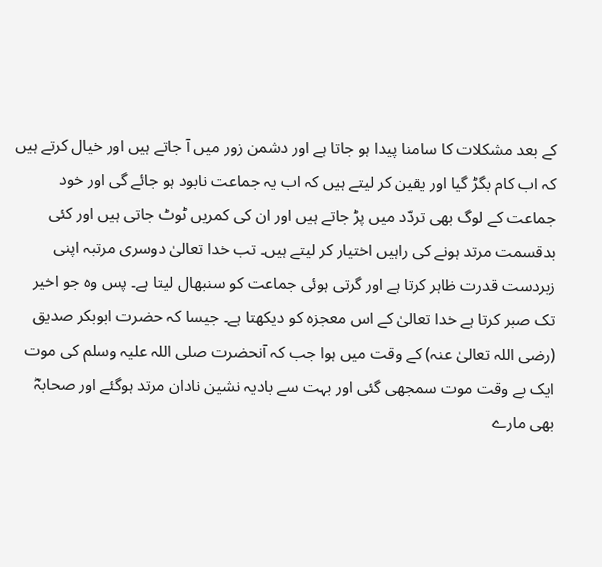کے بعد مشکلات کا سامنا پیدا ہو جاتا ہے اور دشمن زور میں آ جاتے ہیں اور خیال کرتے ہیں کہ اب کام بگڑ گیا اور یقین کر لیتے ہیں کہ اب یہ جماعت نابود ہو جائے گی اور خود جماعت کے لوگ بھی تردّد میں پڑ جاتے ہیں اور ان کی کمریں ٹوٹ جاتی ہیں اور کئی بدقسمت مرتد ہونے کی راہیں اختیار کر لیتے ہیں۔ تب خدا تعالیٰ دوسری مرتبہ اپنی زبردست قدرت ظاہر کرتا ہے اور گرتی ہوئی جماعت کو سنبھال لیتا ہے۔ پس وہ جو اخیر تک صبر کرتا ہے خدا تعالیٰ کے اس معجزہ کو دیکھتا ہے۔ جیسا کہ حضرت ابوبکر صدیق (رضی اللہ تعالیٰ عنہ) کے وقت میں ہوا جب کہ آنحضرت صلی اللہ علیہ وسلم کی موت ایک بے وقت موت سمجھی گئی اور بہت سے بادیہ نشین نادان مرتد ہوگئے اور صحابہؓ بھی مارے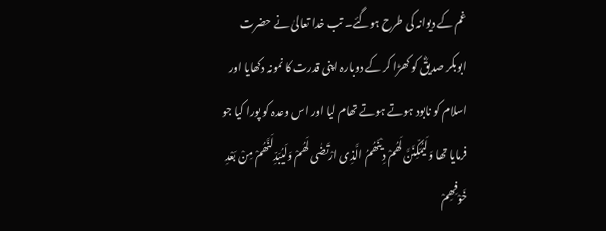غم کے دیوانہ کی طرح ہوگئے۔ تب خدا تعالیٰ نے حضرت ابوبکر صدیقؓ کو کھڑا کر کے دوبارہ اپنی قدرت کا نمونہ دکھایا اور اسلام کو نابود ہوتے ہوتے تھام لیا اور اس وعدہ کو پورا کیا جو فرمایا تھا وَلَیُمَکِّنَنَّ لَھُمْ دِیْنَھُمُ الَّذِی ارْتَضٰی لَھُمْ وَلَیُبَدِّلَنَّھُمْ مِنْ بَعْدِ خَوْفِھِمْ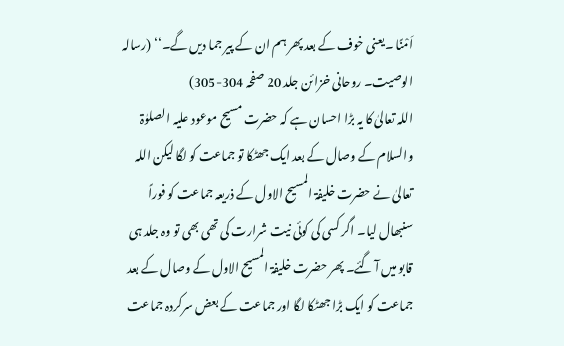اَمْنًا ۔یعنی خوف کے بعد پھر ہم ان کے پیر جما دیں گے۔‘‘ (رسالہ الوصیت۔ روحانی خزائن جلد 20 صفحہ 304-305)
اللہ تعالیٰ کا یہ بڑا احسان ہے کہ حضرت مسیح موعود علیہ الصلوٰۃ والسلام کے وصال کے بعد ایک جھٹکا تو جماعت کو لگا لیکن اللہ تعالیٰ نے حضرت خلیفۃ المسیح الاول کے ذریعہ جماعت کو فوراً سنبھال لیا۔ اگر کسی کی کوئی نیت شرارت کی تھی بھی تو وہ جلد ہی قابو میں آ گئے۔ پھر حضرت خلیفۃ المسیح الاول کے وصال کے بعد جماعت کو ایک بڑا جھٹکا لگا اور جماعت کے بعض سرکردہ جماعت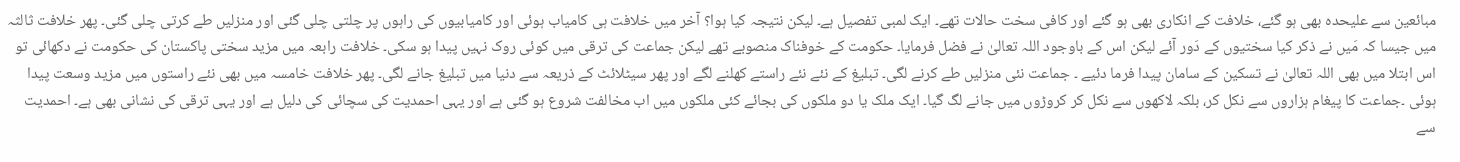مبائعین سے علیحدہ بھی ہو گئے، خلافت کے انکاری بھی ہو گئے اور کافی سخت حالات تھے۔ ایک لمبی تفصیل ہے۔ لیکن نتیجہ کیا ہوا؟ آخر میں خلافت ہی کامیاب ہوئی اور کامیابیوں کی راہوں پر چلتی چلی گئی اور منزلیں طے کرتی چلی گئی۔ پھر خلافت ثالثہ میں جیسا کہ مَیں نے ذکر کیا سختیوں کے دَور آئے لیکن اس کے باوجود اللہ تعالیٰ نے فضل فرمایا۔ حکومت کے خوفناک منصوبے تھے لیکن جماعت کی ترقی میں کوئی روک نہیں پیدا ہو سکی۔ خلافت رابعہ میں مزید سختی پاکستان کی حکومت نے دکھائی تو اس ابتلا میں بھی اللہ تعالیٰ نے تسکین کے سامان پیدا فرما دئیے ۔ جماعت نئی منزلیں طے کرنے لگی۔ تبلیغ کے نئے نئے راستے کھلنے لگے اور پھر سیٹلائٹ کے ذریعہ سے دنیا میں تبلیغ جانے لگی۔ پھر خلافت خامسہ میں بھی نئے راستوں میں مزید وسعت پیدا ہوئی ۔جماعت کا پیغام ہزاروں سے نکل کر، بلکہ لاکھوں سے نکل کر کروڑوں میں جانے لگ گیا۔ ایک ملک یا دو ملکوں کی بجائے کئی ملکوں میں اب مخالفت شروع ہو گئی ہے اور یہی احمدیت کی سچائی کی دلیل ہے اور یہی ترقی کی نشانی بھی ہے۔ احمدیت سے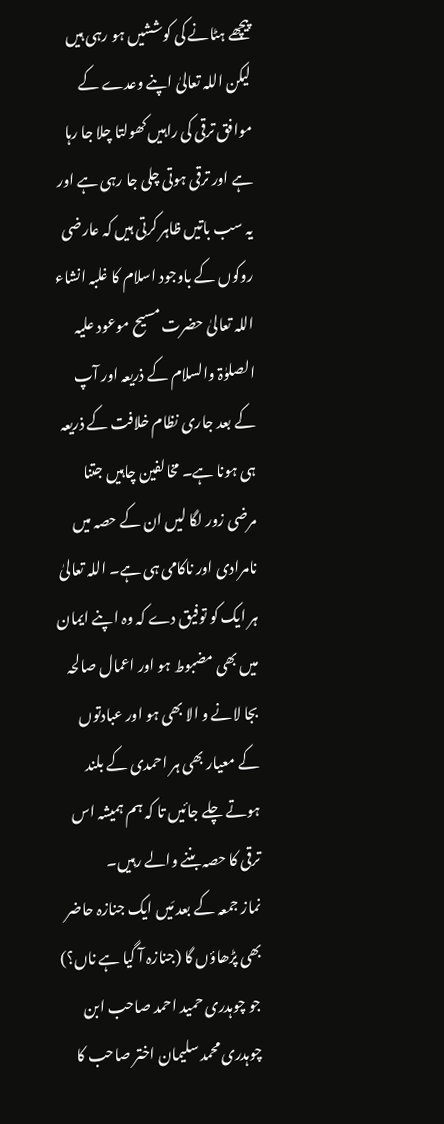پیچھے ہٹانے کی کوششیں ہو رہی ہیں لیکن اللہ تعالیٰ اپنے وعدے کے موافق ترقی کی راہیں کھولتا چلا جا رہا ہے اور ترقی ہوتی چلی جا رہی ہے اور یہ سب باتیں ظاہر کرتی ہیں کہ عارضی روکوں کے باوجود اسلام کا غلبہ انشاء اللہ تعالیٰ حضرت مسیح موعود علیہ الصلوٰۃ والسلام کے ذریعہ اور آپ کے بعد جاری نظام خلافت کے ذریعہ ہی ہونا ہے۔ مخالفین چاہیں جتنا مرضی زور لگا لیں ان کے حصہ میں نامرادی اور ناکامی ہی ہے۔ اللہ تعالیٰ ہر ایک کو توفیق دے کہ وہ اپنے ایمان میں بھی مضبوط ہو اور اعمال صالحہ بجا لانے و الا بھی ہو اور عبادتوں کے معیار بھی ہر احمدی کے بلند ہوتے چلے جائیں تا کہ ہم ہمیشہ اس ترقی کا حصہ بننے والے رہیں۔
نماز جمعہ کے بعد مَیں ایک جنازہ حاضر بھی پڑھاؤں گا (جنازہ آ گیا ہے ناں؟) جو چوہدری حمید احمد صاحب ابن چوہدری محمد سلیمان اختر صاحب کا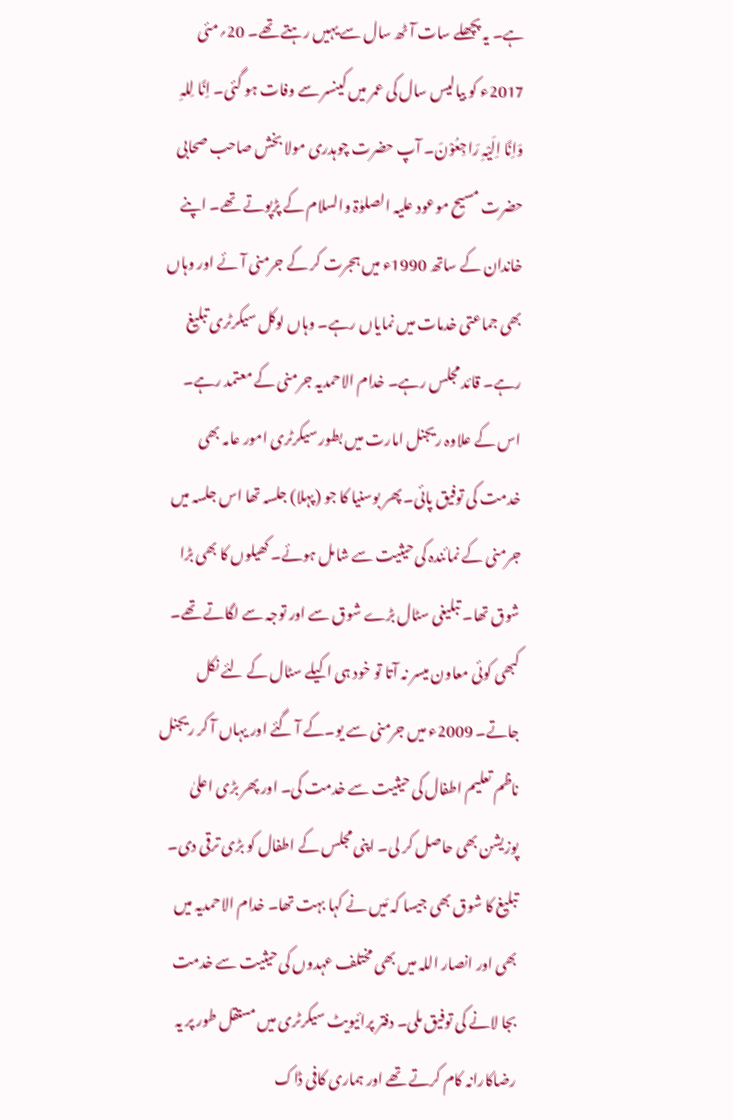ہے۔ یہ پچھلے سات آٹھ سال سے یہیں رہتے تھے۔ 20؍مئی 2017ء کو بیالیس سال کی عمر میں کینسر سے وفات ہو گئی۔ اِنَّا لِلہِ وَاِنَّا اِلَیْہِ رَاجِعُوْنَ۔ آپ حضرت چوہدری مولا بخش صاحب صحابی حضرت مسیح موعود علیہ الصلوٰۃ والسلام کے پڑپوتے تھے۔ اپنے خاندان کے ساتھ 1990ء میں ہجرت کر کے جرمنی آئے اور وہاں بھی جماعتی خدمات میں نمایاں رہے۔ وہاں لوکل سیکرٹری تبلیغ رہے۔ قائد مجلس رہے۔ خدام الاحمدیہ جرمنی کے معتمد رہے۔ اس کے علاوہ ریجنل امارت میں بطور سیکرٹری امور عامہ بھی خدمت کی توفیق پائی۔ پھر بوسنیا کا جو (پہلا) جلسہ تھا اس جلسہ میں جرمنی کے نمائندہ کی حیثیت سے شامل ہوئے۔ کھیلوں کا بھی بڑا شوق تھا۔ تبلیغی سٹال بڑے شوق سے اور توجہ سے لگاتے تھے۔ کبھی کوئی معاون میسر نہ آتا تو خود ہی اکیلے سٹال کے لئے نکل جاتے۔ 2009ء میں جرمنی سے یو۔کے آ گئے اور یہاں آ کر ریجنل ناظم تعلیم اطفال کی حیثیت سے خدمت کی۔ اور پھر بڑی اعلیٰ پوزیشن بھی حاصل کر لی۔ اپنی مجلس کے اطفال کو بڑی ترقی دی۔ تبلیغ کا شوق بھی جیسا کہ مَیں نے کہا بہت تھا۔ خدام الاحمدیہ میں بھی اور انصار اللہ میں بھی مختلف عہدوں کی حیثیت سے خدمت بجا لانے کی توفیق ملی۔ دفتر پرائیویٹ سیکرٹری میں مستقل طور پر یہ رضاکارانہ کام کرتے تھے اور ہماری کافی ڈاک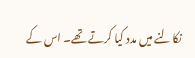نکالنے میں مدد کیا کرتے تھے۔ اس کے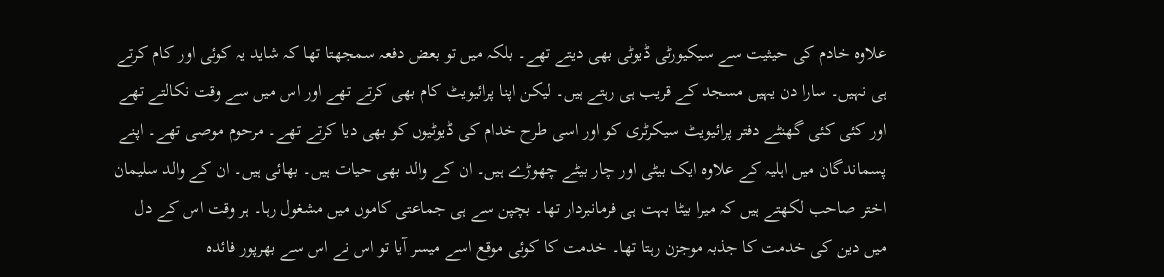علاوہ خادم کی حیثیت سے سیکیورٹی ڈیوٹی بھی دیتے تھے۔ بلکہ میں تو بعض دفعہ سمجھتا تھا کہ شاید یہ کوئی اور کام کرتے ہی نہیں۔ سارا دن یہیں مسجد کے قریب ہی رہتے ہیں۔ لیکن اپنا پرائیویٹ کام بھی کرتے تھے اور اس میں سے وقت نکالتے تھے اور کئی کئی گھنٹے دفتر پرائیویٹ سیکرٹری کو اور اسی طرح خدام کی ڈیوٹیوں کو بھی دیا کرتے تھے۔ مرحوم موصی تھے۔ اپنے پسماندگان میں اہلیہ کے علاوہ ایک بیٹی اور چار بیٹے چھوڑے ہیں۔ ان کے والد بھی حیات ہیں۔ بھائی ہیں۔ ان کے والد سلیمان اختر صاحب لکھتے ہیں کہ میرا بیٹا بہت ہی فرمانبردار تھا۔ بچپن سے ہی جماعتی کاموں میں مشغول رہا۔ ہر وقت اس کے دل میں دین کی خدمت کا جذبہ موجزن رہتا تھا۔ خدمت کا کوئی موقع اسے میسر آیا تو اس نے اس سے بھرپور فائدہ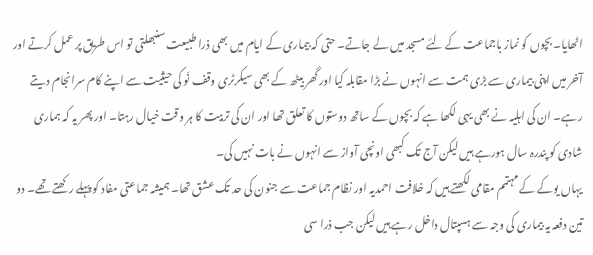اٹھایا۔ بچوں کو نماز باجماعت کے لئے مسجد میں لے جاتے۔ حتی کہ بیماری کے ایام میں بھی ذرا طبیعت سنبھلتی تو اس طریق پر عمل کرتے اور آخر میں اپنی بیماری سے بڑی ہمت سے انہوں نے بڑا مقابلہ کیا اور گھر بیٹھ کے بھی سیکرٹری وقف نَو کی حیثیت سے اپنے کام سرانجام دیتے رہے۔ ان کی اہلیہ نے بھی یہی لکھا ہے کہ بچوں کے ساتھ دوستوں کا تعلق تھا اور ان کی تربیت کا ہر وقت خیال رہتا۔ اور پھر یہ کہ ہماری شادی کو پندرہ سال ہورہے ہیں لیکن آج تک کبھی اونچی آواز سے انہوں نے بات نہیں کی۔
یہاں یوکے کے مہتمم مقامی لکھتے ہیں کہ خلافت احمدیہ اور نظام جماعت سے جنون کی حد تک عشق تھا۔ ہمیشہ جماعتی مفاد کو پہلے رکھتے تھے۔ دو تین دفعہ یہ بیماری کی وجہ سے ہسپتال داخل رہے ہیں لیکن جب ذرا سی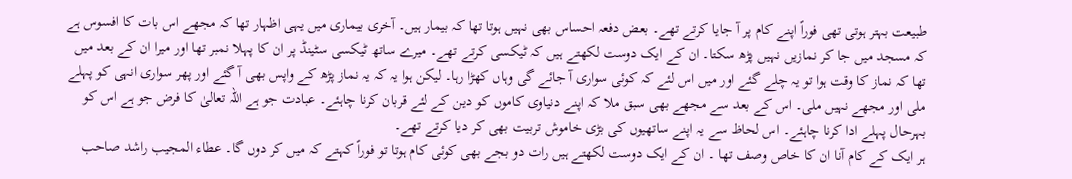طبیعت بہتر ہوتی تھی فوراً اپنے کام پر آ جایا کرتے تھے۔ بعض دفعہ احساس بھی نہیں ہوتا تھا کہ بیمار ہیں۔ آخری بیماری میں یہی اظہار تھا کہ مجھے اس بات کا افسوس ہے کہ مسجد میں جا کر نمازیں نہیں پڑھ سکتا۔ ان کے ایک دوست لکھتے ہیں کہ ٹیکسی کرتے تھے۔ میرے ساتھ ٹیکسی سٹینڈ پر ان کا پہلا نمبر تھا اور میرا ان کے بعد میں تھا کہ نماز کا وقت ہوا تو یہ چلے گئے اور میں اس لئے کہ کوئی سواری آ جائے گی وہاں کھڑا رہا۔ لیکن ہوا یہ کہ یہ نماز پڑھ کے واپس بھی آ گئے اور پھر سواری انہی کو پہلے ملی اور مجھے نہیں ملی۔ اس کے بعد سے مجھے بھی سبق ملا کہ اپنے دنیاوی کاموں کو دین کے لئے قربان کرنا چاہئے۔ عبادت جو ہے اللہ تعالیٰ کا فرض جو ہے اس کو بہرحال پہلے ادا کرنا چاہئے۔ اس لحاظ سے یہ اپنے ساتھیوں کی بڑی خاموش تربیت بھی کر دیا کرتے تھے۔
ہر ایک کے کام آنا ان کا خاص وصف تھا ۔ ان کے ایک دوست لکھتے ہیں رات دو بجے بھی کوئی کام ہوتا تو فوراً کہتے کہ میں کر دوں گا۔ عطاء المجیب راشد صاحب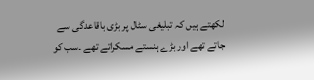لکھتے ہیں کہ تبلیغی سٹال پر بڑی باقاعدگی سے جاتے تھے اور بڑے ہنستے مسکراتے تھے ۔سب کو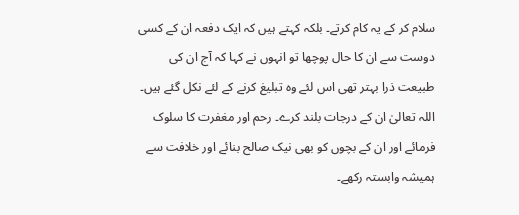سلام کر کے یہ کام کرتے۔ بلکہ کہتے ہیں کہ ایک دفعہ ان کے کسی دوست سے ان کا حال پوچھا تو انہوں نے کہا کہ آج ان کی طبیعت ذرا بہتر تھی اس لئے وہ تبلیغ کرنے کے لئے نکل گئے ہیں۔ اللہ تعالیٰ ان کے درجات بلند کرے۔ رحم اور مغفرت کا سلوک فرمائے اور ان کے بچوں کو بھی نیک صالح بنائے اور خلافت سے ہمیشہ وابستہ رکھے۔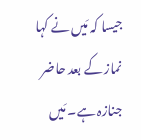جیسا کہ مَیں نے کہا نماز کے بعد حاضر جنازہ ہے۔ مَیں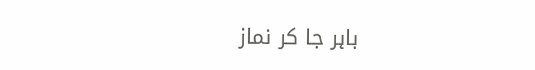باہر جا کر نماز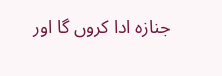جنازہ ادا کروں گا اور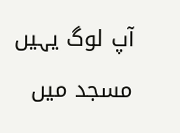آپ لوگ یہیں مسجد میں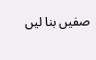صفیں بنا لیں